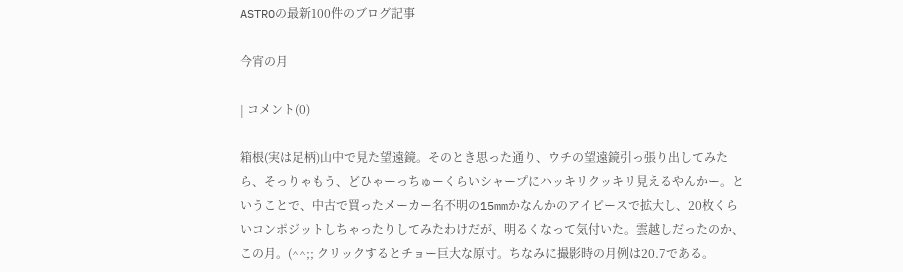ASTROの最新100件のブログ記事

今宵の月

| コメント(0)

箱根(実は足柄)山中で見た望遠鏡。そのとき思った通り、ウチの望遠鏡引っ張り出してみたら、そっりゃもう、どひゃーっちゅーくらいシャープにハッキリクッキリ見えるやんかー。ということで、中古で買ったメーカー名不明の15mmかなんかのアイピースで拡大し、20枚くらいコンポジットしちゃったりしてみたわけだが、明るくなって気付いた。雲越しだったのか、この月。(^^;; クリックするとチョー巨大な原寸。ちなみに撮影時の月例は20.7である。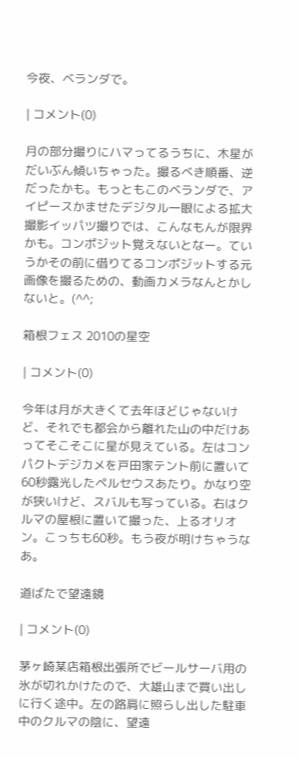今夜、ベランダで。

| コメント(0)

月の部分撮りにハマってるうちに、木星がだいぶん傾いちゃった。撮るべき順番、逆だったかも。もっともこのベランダで、アイピースかませたデジタル一眼による拡大撮影イッパツ撮りでは、こんなもんが限界かも。コンポジット覚えないとなー。ていうかその前に借りてるコンポジットする元画像を撮るための、動画カメラなんとかしないと。(^^;

箱根フェス 2010の星空

| コメント(0)

今年は月が大きくて去年ほどじゃないけど、それでも都会から離れた山の中だけあってそこそこに星が見えている。左はコンパクトデジカメを戸田家テント前に置いて60秒露光したペルセウスあたり。かなり空が狭いけど、スバルも写っている。右はクルマの屋根に置いて撮った、上るオリオン。こっちも60秒。もう夜が明けちゃうなあ。

道ばたで望遠鏡

| コメント(0)

茅ヶ崎某店箱根出張所でビールサーバ用の氷が切れかけたので、大雄山まで買い出しに行く途中。左の路肩に照らし出した駐車中のクルマの陰に、望遠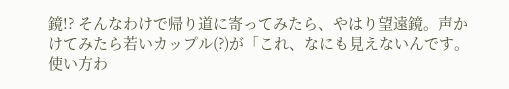鏡!? そんなわけで帰り道に寄ってみたら、やはり望遠鏡。声かけてみたら若いカップル(?)が「これ、なにも見えないんです。使い方わ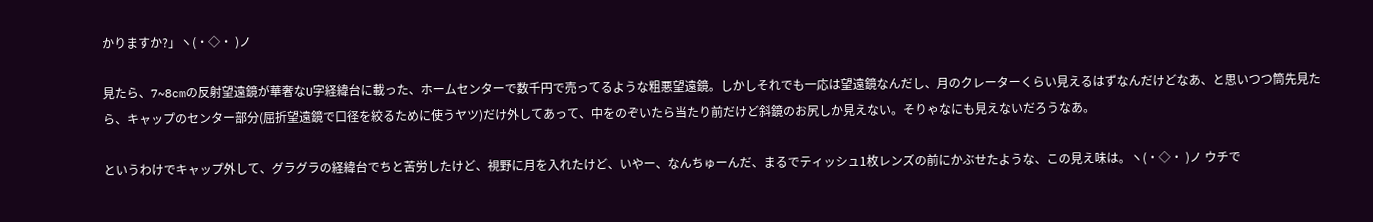かりますか?」ヽ(・◇・ )ノ

見たら、7~8cmの反射望遠鏡が華奢なU字経緯台に載った、ホームセンターで数千円で売ってるような粗悪望遠鏡。しかしそれでも一応は望遠鏡なんだし、月のクレーターくらい見えるはずなんだけどなあ、と思いつつ筒先見たら、キャップのセンター部分(屈折望遠鏡で口径を絞るために使うヤツ)だけ外してあって、中をのぞいたら当たり前だけど斜鏡のお尻しか見えない。そりゃなにも見えないだろうなあ。

というわけでキャップ外して、グラグラの経緯台でちと苦労したけど、視野に月を入れたけど、いやー、なんちゅーんだ、まるでティッシュ1枚レンズの前にかぶせたような、この見え味は。ヽ(・◇・ )ノ ウチで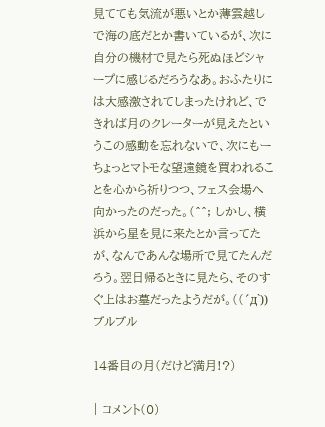見てても気流が悪いとか薄雲越しで海の底だとか書いているが、次に自分の機材で見たら死ぬほどシャープに感じるだろうなあ。おふたりには大感激されてしまったけれど、できれば月のクレーターが見えたというこの感動を忘れないで、次にもーちょっとマトモな望遠鏡を買われることを心から祈りつつ、フェス会場へ向かったのだった。(^^; しかし、横浜から星を見に来たとか言ってたが、なんであんな場所で見てたんだろう。翌日帰るときに見たら、そのすぐ上はお墓だったようだが。((´д`)) ブルブル

14番目の月(だけど満月!?)

| コメント(0)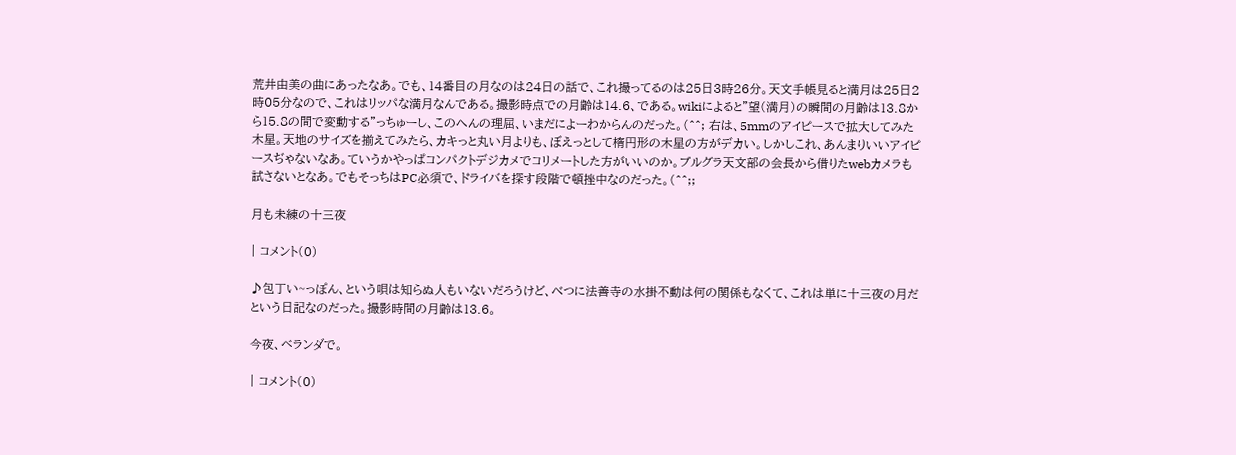荒井由美の曲にあったなあ。でも、14番目の月なのは24日の話で、これ撮ってるのは25日3時26分。天文手帳見ると満月は25日2時05分なので、これはリッパな満月なんである。撮影時点での月齢は14.6、である。wikiによると"望(満月)の瞬間の月齢は13.8から15.8の間で変動する"っちゅーし、このへんの理屈、いまだによーわからんのだった。(^^; 右は、5mmのアイピースで拡大してみた木星。天地のサイズを揃えてみたら、カキっと丸い月よりも、ぼえっとして楕円形の木星の方がデカい。しかしこれ、あんまりいいアイピースぢゃないなあ。ていうかやっぱコンパクトデジカメでコリメートした方がいいのか。ブルグラ天文部の会長から借りたwebカメラも試さないとなあ。でもそっちはPC必須で、ドライバを探す段階で頓挫中なのだった。(^^;;

月も未練の十三夜

| コメント(0)

♪包丁い~っぽん、という唄は知らぬ人もいないだろうけど、べつに法善寺の水掛不動は何の関係もなくて、これは単に十三夜の月だという日記なのだった。撮影時間の月齢は13.6。

今夜、ベランダで。

| コメント(0)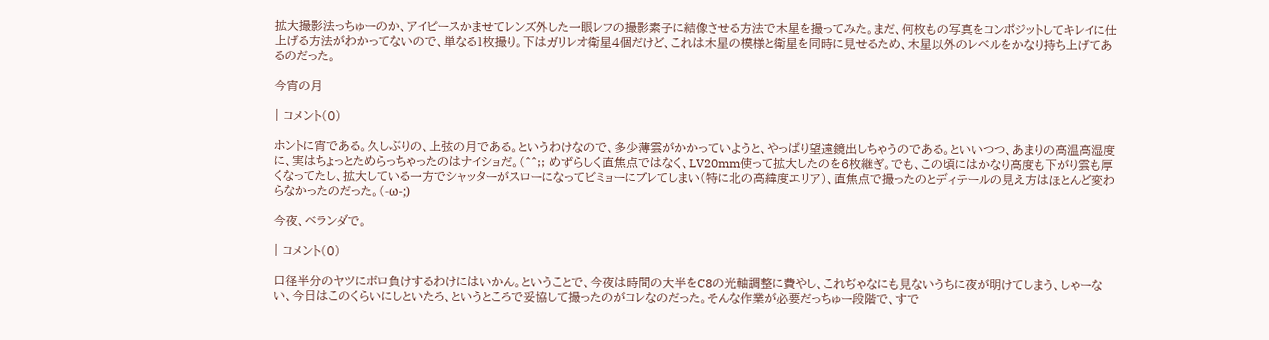拡大撮影法っちゅーのか、アイピースかませてレンズ外した一眼レフの撮影素子に結像させる方法で木星を撮ってみた。まだ、何枚もの写真をコンポジットしてキレイに仕上げる方法がわかってないので、単なる1枚撮り。下はガリレオ衛星4個だけど、これは木星の模様と衛星を同時に見せるため、木星以外のレベルをかなり持ち上げてあるのだった。

今宵の月

| コメント(0)

ホントに宵である。久しぶりの、上弦の月である。というわけなので、多少薄雲がかかっていようと、やっぱり望遠鏡出しちゃうのである。といいつつ、あまりの高温高湿度に、実はちょっとためらっちゃったのはナイショだ。(^^;; めずらしく直焦点ではなく、LV20mm使って拡大したのを6枚継ぎ。でも、この頃にはかなり高度も下がり雲も厚くなってたし、拡大している一方でシャッターがスローになってビミョーにブレてしまい(特に北の高緯度エリア)、直焦点で撮ったのとディテールの見え方はほとんど変わらなかったのだった。(-ω-;)

今夜、ベランダで。

| コメント(0)

口径半分のヤツにボロ負けするわけにはいかん。ということで、今夜は時間の大半をC8の光軸調整に費やし、これぢゃなにも見ないうちに夜が明けてしまう、しゃーない、今日はこのくらいにしといたろ、というところで妥協して撮ったのがコレなのだった。そんな作業が必要だっちゅー段階で、すで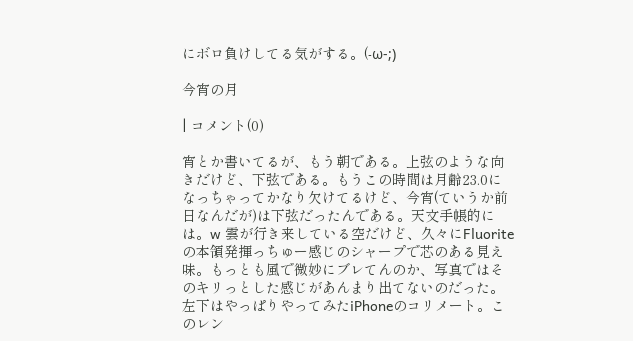にボロ負けしてる気がする。(-ω-;)

今宵の月

| コメント(0)

宵とか書いてるが、もう朝である。上弦のような向きだけど、下弦である。もうこの時間は月齢23.0になっちゃってかなり欠けてるけど、今宵(ていうか前日なんだが)は下弦だったんである。天文手帳的には。w 雲が行き来している空だけど、久々にFluoriteの本領発揮っちゅー感じのシャープで芯のある見え味。もっとも風で微妙にブレてんのか、写真ではそのキリっとした感じがあんまり出てないのだった。左下はやっぱりやってみたiPhoneのコリメート。このレン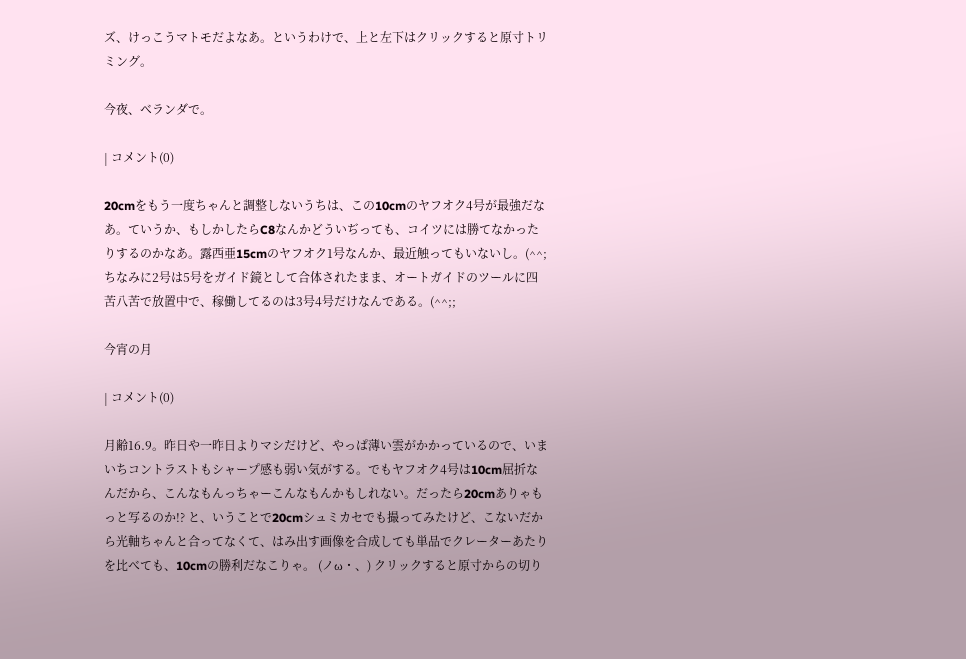ズ、けっこうマトモだよなあ。というわけで、上と左下はクリックすると原寸トリミング。

今夜、ベランダで。

| コメント(0)

20cmをもう一度ちゃんと調整しないうちは、この10cmのヤフオク4号が最強だなあ。ていうか、もしかしたらC8なんかどういぢっても、コイツには勝てなかったりするのかなあ。露西亜15cmのヤフオク1号なんか、最近触ってもいないし。(^^; ちなみに2号は5号をガイド鏡として合体されたまま、オートガイドのツールに四苦八苦で放置中で、稼働してるのは3号4号だけなんである。(^^;;

今宵の月

| コメント(0)

月齢16.9。昨日や一昨日よりマシだけど、やっぱ薄い雲がかかっているので、いまいちコントラストもシャープ感も弱い気がする。でもヤフオク4号は10cm屈折なんだから、こんなもんっちゃーこんなもんかもしれない。だったら20cmありゃもっと写るのか!? と、いうことで20cmシュミカセでも撮ってみたけど、こないだから光軸ちゃんと合ってなくて、はみ出す画像を合成しても単品でクレーターあたりを比べても、10cmの勝利だなこりゃ。 (ノω・、) クリックすると原寸からの切り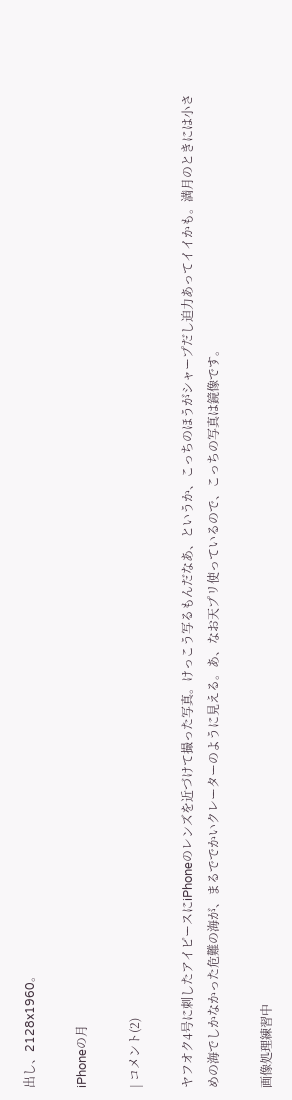出し、2128x1960。

iPhoneの月

| コメント(2)

ヤフオク4号に刺したアイピースにiPhoneのレンズを近づけて撮った写真。けっこう写るもんだなあ、というか、こっちのほうがシャープだし迫力あってイイかも。満月のときには小さめの海でしかなかった危難の海が、まるででかいクレーターのように見える。あ、なお天プリ使っているので、こっちの写真は鏡像です。

画像処理練習中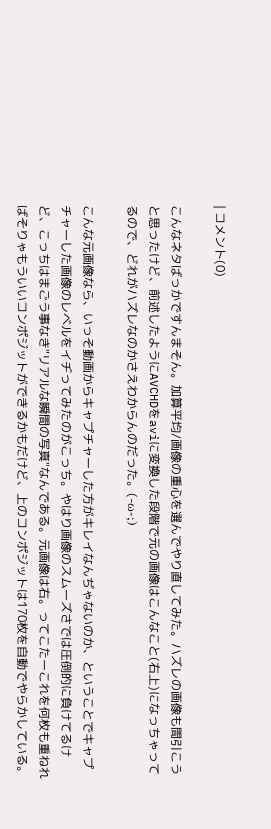| コメント(0)

こんなネタばっかですんまそん。加算平均/画像の重心を選んでやり直してみた。ハズレの画像も間引こうと思ったけど、前述したようにAVCHDをaviに変換した段階で元の画像はこんなこと(右上)になっちゃってるので、どれがハズレなのかさえわからんのだった。(-ω-;)

こんな元画像なら、いっそ動画からキャプチャーした方がキレイなんぢゃないのか、ということでキャプチャーした画像のレベルをイヂってみたのがこっち。やはり画像のスムーズさでは圧倒的に負けてるけど、こっちはまごう事なき"リアルな瞬間の写真"なんである。元画像は右。ってこたーこれを何枚も重ねればそりゃもういいコンポジットができるかもだけど、上のコンポジットは170枚を自動でやらかしている。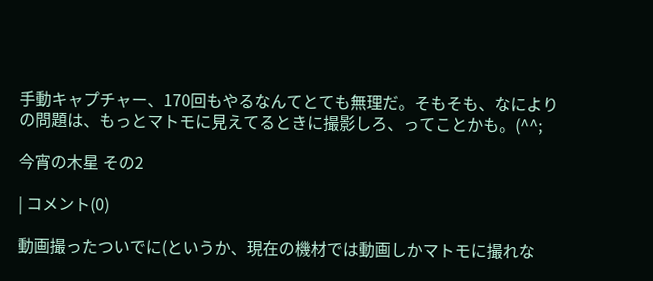手動キャプチャー、170回もやるなんてとても無理だ。そもそも、なによりの問題は、もっとマトモに見えてるときに撮影しろ、ってことかも。(^^;

今宵の木星 その2

| コメント(0)

動画撮ったついでに(というか、現在の機材では動画しかマトモに撮れな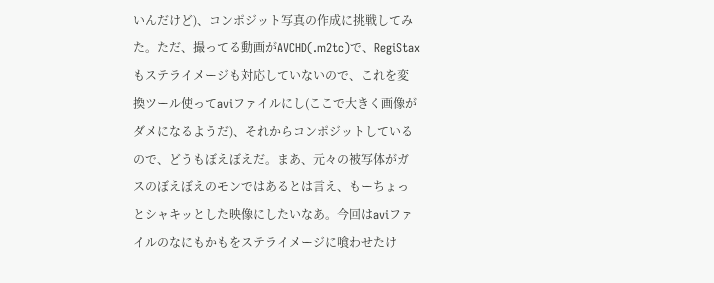いんだけど)、コンポジット写真の作成に挑戦してみた。ただ、撮ってる動画がAVCHD(.m2tc)で、RegiStaxもステライメージも対応していないので、これを変換ツール使ってaviファイルにし(ここで大きく画像がダメになるようだ)、それからコンポジットしているので、どうもぼえぼえだ。まあ、元々の被写体がガスのぼえぼえのモンではあるとは言え、もーちょっとシャキッとした映像にしたいなあ。今回はaviファイルのなにもかもをステライメージに喰わせたけ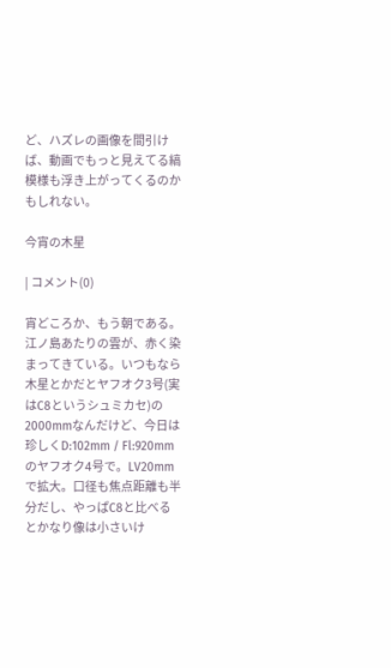ど、ハズレの画像を間引けば、動画でもっと見えてる縞模様も浮き上がってくるのかもしれない。

今宵の木星

| コメント(0)

宵どころか、もう朝である。江ノ島あたりの雲が、赤く染まってきている。いつもなら木星とかだとヤフオク3号(実はC8というシュミカセ)の2000mmなんだけど、今日は珍しくD:102mm / Fl:920mmのヤフオク4号で。LV20mmで拡大。口径も焦点距離も半分だし、やっぱC8と比べるとかなり像は小さいけ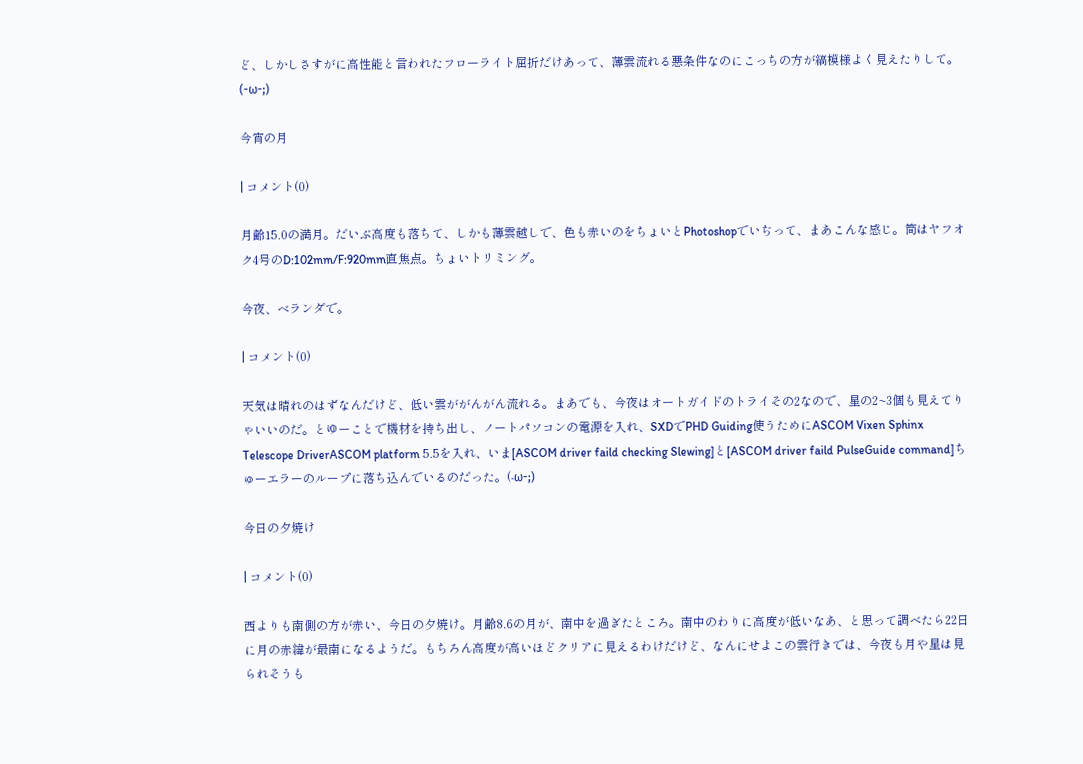ど、しかしさすがに高性能と言われたフローライト屈折だけあって、薄雲流れる悪条件なのにこっちの方が縞模様よく見えたりして。(-ω-;)

今宵の月

| コメント(0)

月齢15.0の満月。だいぶ高度も落ちて、しかも薄雲越しで、色も赤いのをちょいとPhotoshopでいぢって、まあこんな感じ。筒はヤフオク4号のD:102mm/F:920mm直焦点。ちょいトリミング。

今夜、ベランダで。

| コメント(0)

天気は晴れのはずなんだけど、低い雲ががんがん流れる。まあでも、今夜はオートガイドのトライその2なので、星の2~3個も見えてりゃいいのだ。とゆーことで機材を持ち出し、ノートパソコンの電源を入れ、SXDでPHD Guiding使うためにASCOM Vixen Sphinx Telescope DriverASCOM platform 5.5を入れ、いま[ASCOM driver faild checking Slewing]と[ASCOM driver faild PulseGuide command]ちゅーエラーのループに落ち込んでいるのだった。(-ω-;)

今日の夕焼け

| コメント(0)

西よりも南側の方が赤い、今日の夕焼け。月齢8.6の月が、南中を過ぎたところ。南中のわりに高度が低いなあ、と思って調べたら22日に月の赤緯が最南になるようだ。もちろん高度が高いほどクリアに見えるわけだけど、なんにせよこの雲行きでは、今夜も月や星は見られそうも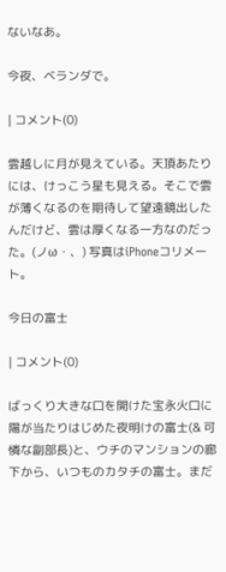ないなあ。

今夜、ベランダで。

| コメント(0)

雲越しに月が見えている。天頂あたりには、けっこう星も見える。そこで雲が薄くなるのを期待して望遠鏡出したんだけど、雲は厚くなる一方なのだった。(ノω・、) 写真はiPhoneコリメート。

今日の富士

| コメント(0)

ばっくり大きな口を開けた宝永火口に陽が当たりはじめた夜明けの富士(& 可憐な副部長)と、ウチのマンションの廊下から、いつものカタチの富士。まだ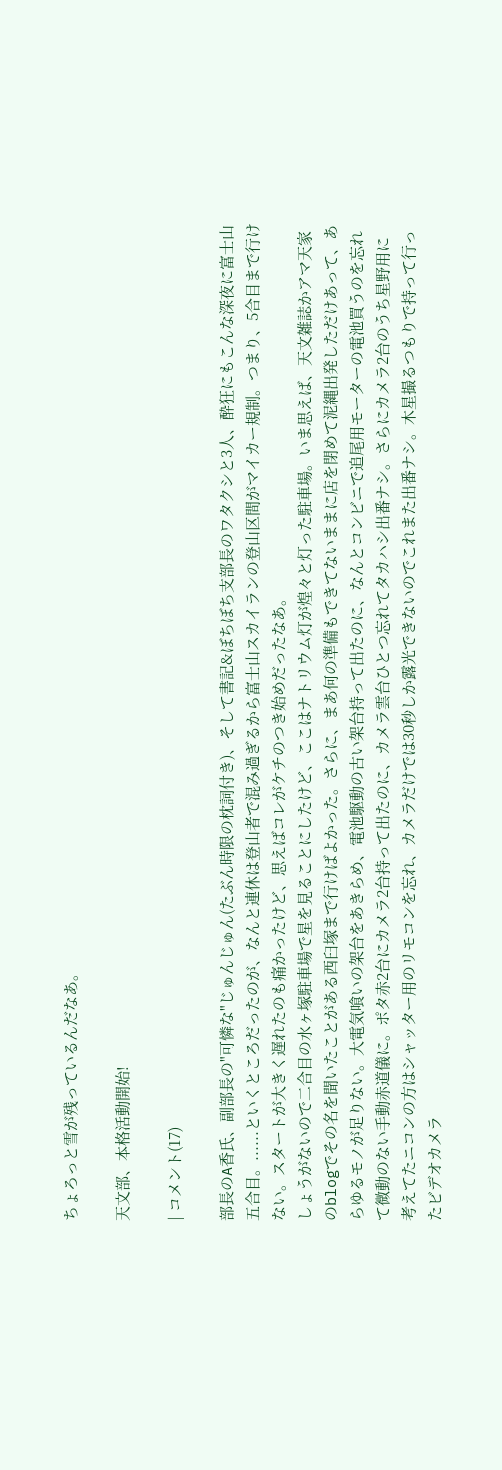ちょろっと雪が残っているんだなあ。

天文部、本格活動開始!

| コメント(17)

部長のA香氏、副部長の"可憐な"じゅんじゅん(たぶん時限の枕詞付き)、そして書記&ぼちぼち支部長のワタクシと3人、酔狂にもこんな深夜に富士山五合目。......といくところだったのが、なんと連休は登山者で混み過ぎるから富士山スカイランの登山区間がマイカー規制。つまり、5合目まで行けない。スタートが大きく遅れたのも痛かったけど、思えばコレがケチのつき始めだったなあ。
しょうがないので二合目の水ヶ塚駐車場で星を見ることにしたけど、ここはナトリウム灯が煌々と灯った駐車場。いま思えば、天文雑誌かアマ天家のblogでその名を聞いたことがある西臼塚まで行けばよかった。さらに、まあ何の準備もできてないままに店を閉めて泥縄出発しただけあって、あらゆるモノが足りない。大電気喰いの架台をあきらめ、電池駆動の古い架台持って出たのに、なんとコンビニで追尾用モーターの電池買うのを忘れて微動のない手動赤道儀に。ポタ赤2台にカメラ2台持って出たのに、カメラ雲台ひとつ忘れてタカハシ出番ナシ。さらにカメラ2台のうち星野用に考えてたニコンの方はシャッター用のリモコンを忘れ、カメラだけでは30秒しか露光できないのでこれまた出番ナシ。木星撮るつもりで持って行ったビデオカメラ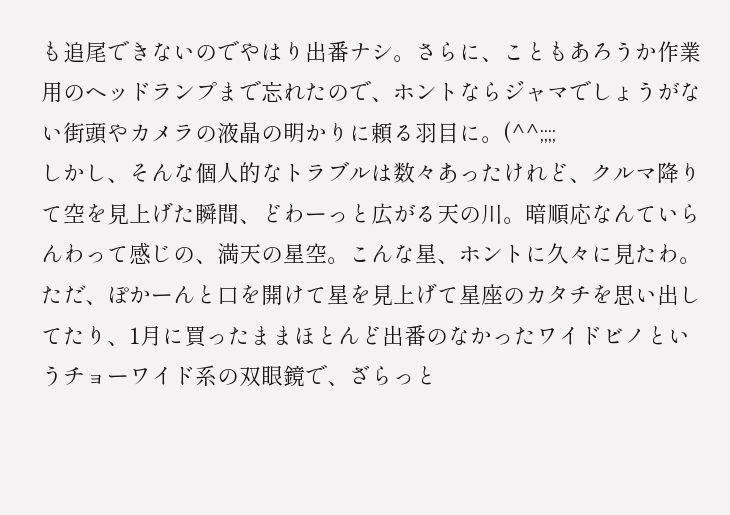も追尾できないのでやはり出番ナシ。さらに、こともあろうか作業用のヘッドランプまで忘れたので、ホントならジャマでしょうがない街頭やカメラの液晶の明かりに頼る羽目に。(^^;;;;
しかし、そんな個人的なトラブルは数々あったけれど、クルマ降りて空を見上げた瞬間、どわーっと広がる天の川。暗順応なんていらんわって感じの、満天の星空。こんな星、ホントに久々に見たわ。ただ、ぽかーんと口を開けて星を見上げて星座のカタチを思い出してたり、1月に買ったままほとんど出番のなかったワイドビノというチョーワイド系の双眼鏡で、ざらっと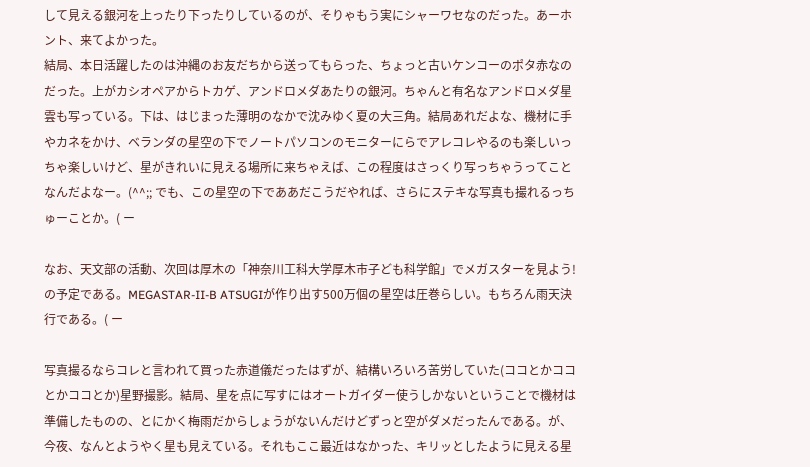して見える銀河を上ったり下ったりしているのが、そりゃもう実にシャーワセなのだった。あーホント、来てよかった。
結局、本日活躍したのは沖縄のお友だちから送ってもらった、ちょっと古いケンコーのポタ赤なのだった。上がカシオペアからトカゲ、アンドロメダあたりの銀河。ちゃんと有名なアンドロメダ星雲も写っている。下は、はじまった薄明のなかで沈みゆく夏の大三角。結局あれだよな、機材に手やカネをかけ、ベランダの星空の下でノートパソコンのモニターにらでアレコレやるのも楽しいっちゃ楽しいけど、星がきれいに見える場所に来ちゃえば、この程度はさっくり写っちゃうってことなんだよなー。(^^;; でも、この星空の下でああだこうだやれば、さらにステキな写真も撮れるっちゅーことか。( ー

なお、天文部の活動、次回は厚木の「神奈川工科大学厚木市子ども科学館」でメガスターを見よう! の予定である。MEGASTAR-II-B ATSUGIが作り出す500万個の星空は圧巻らしい。もちろん雨天決行である。( ー

写真撮るならコレと言われて買った赤道儀だったはずが、結構いろいろ苦労していた(ココとかココとかココとか)星野撮影。結局、星を点に写すにはオートガイダー使うしかないということで機材は準備したものの、とにかく梅雨だからしょうがないんだけどずっと空がダメだったんである。が、今夜、なんとようやく星も見えている。それもここ最近はなかった、キリッとしたように見える星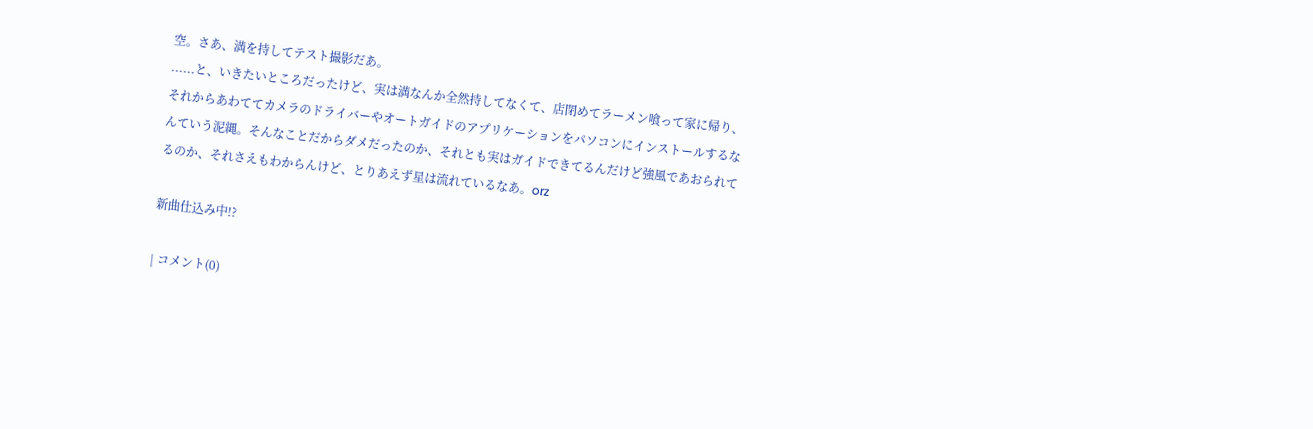空。さあ、満を持してテスト撮影だあ。
......と、いきたいところだったけど、実は満なんか全然持してなくて、店閉めてラーメン喰って家に帰り、それからあわててカメラのドライバーやオートガイドのアプリケーションをパソコンにインストールするなんていう泥縄。そんなことだからダメだったのか、それとも実はガイドできてるんだけど強風であおられてるのか、それさえもわからんけど、とりあえず星は流れているなあ。orz

新曲仕込み中!?

| コメント(0)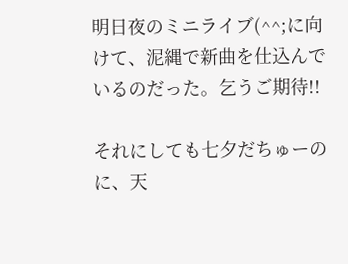明日夜のミニライブ(^^;に向けて、泥縄で新曲を仕込んでいるのだった。乞うご期待!!

それにしても七夕だちゅーのに、天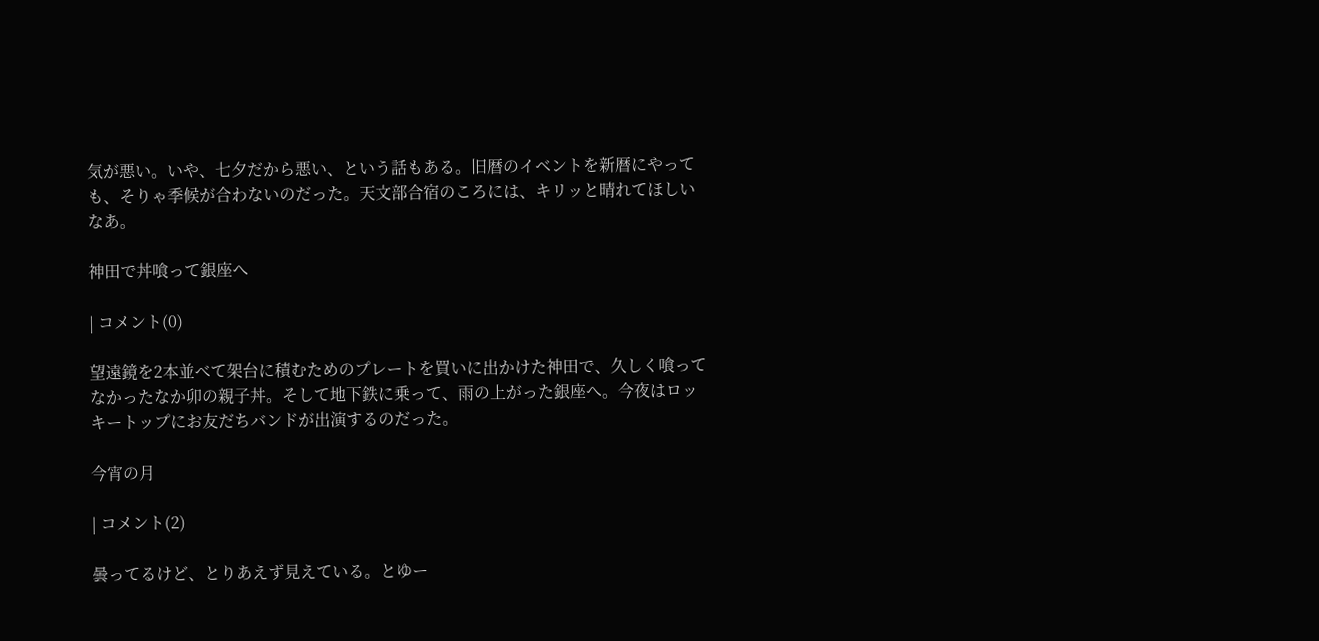気が悪い。いや、七夕だから悪い、という話もある。旧暦のイベントを新暦にやっても、そりゃ季候が合わないのだった。天文部合宿のころには、キリッと晴れてほしいなあ。

神田で丼喰って銀座へ

| コメント(0)

望遠鏡を2本並べて架台に積むためのプレートを買いに出かけた神田で、久しく喰ってなかったなか卯の親子丼。そして地下鉄に乗って、雨の上がった銀座へ。今夜はロッキートップにお友だちバンドが出演するのだった。

今宵の月

| コメント(2)

曇ってるけど、とりあえず見えている。とゆー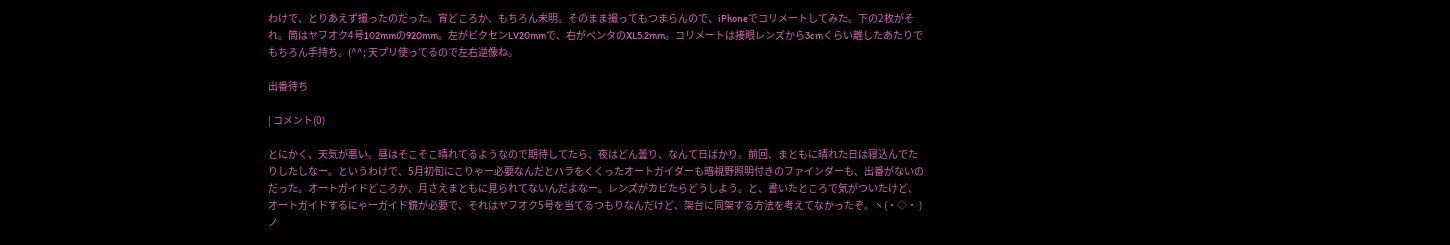わけで、とりあえず撮ったのだった。宵どころか、もちろん未明。そのまま撮ってもつまらんので、iPhoneでコリメートしてみた。下の2枚がそれ。筒はヤフオク4号102mmの920mm。左がビクセンLV20mmで、右がペンタのXL5.2mm。コリメートは接眼レンズから3cmくらい離したあたりでもちろん手持ち。(^^; 天プリ使ってるので左右逆像ね。

出番待ち

| コメント(0)

とにかく、天気が悪い。昼はそこそこ晴れてるようなので期待してたら、夜はどん曇り、なんて日ばかり。前回、まともに晴れた日は寝込んでたりしたしなー。というわけで、5月初旬にこりゃー必要なんだとハラをくくったオートガイダーも暗視野照明付きのファインダーも、出番がないのだった。オートガイドどころか、月さえまともに見られてないんだよなー。レンズがカビたらどうしよう。と、書いたところで気がついたけど、オートガイドするにゃーガイド鏡が必要で、それはヤフオク5号を当てるつもりなんだけど、架台に同架する方法を考えてなかったぞ。ヽ(・◇・ )ノ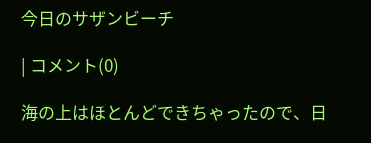今日のサザンビーチ

| コメント(0)

海の上はほとんどできちゃったので、日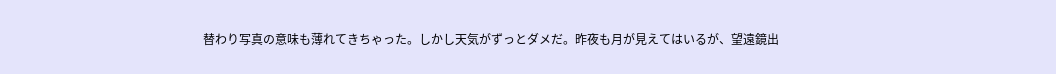替わり写真の意味も薄れてきちゃった。しかし天気がずっとダメだ。昨夜も月が見えてはいるが、望遠鏡出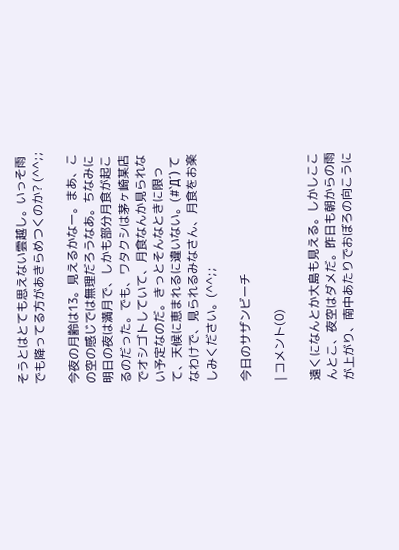そうとはとても思えない雲越し。いっそ雨でも降ってる方があきらめつくのか? (^^;;

今夜の月齢は13。見えるかなー。まあ、この空の感じでは無理だろうなあ。ちなみに明日の夜は満月で、しかも部分月食が起こるのだった。でも、ワタクシは茅ヶ崎某店でオシゴトしていて、月食なんか見られない予定なのだ。きっとそんなときに限って、天候に恵まれるに違いない。(#`Д´) てなわけで、見られるみなさん、月食をお楽しみください。(^^;;

今日のサザンビーチ

| コメント(0)

遠くになんとか大島も見える。しかしここんとこ、夜空はダメだ。昨日も朝からの雨が上がり、南中あたりでおぼろの向こうに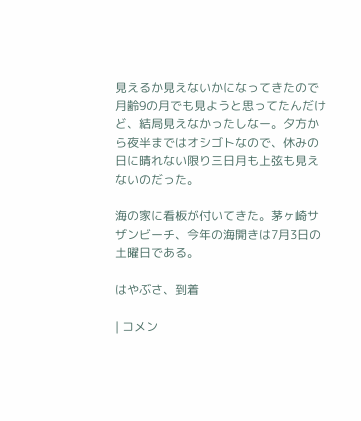見えるか見えないかになってきたので月齢9の月でも見ようと思ってたんだけど、結局見えなかったしなー。夕方から夜半まではオシゴトなので、休みの日に晴れない限り三日月も上弦も見えないのだった。

海の家に看板が付いてきた。茅ヶ崎サザンビーチ、今年の海開きは7月3日の土曜日である。

はやぶさ、到着

| コメン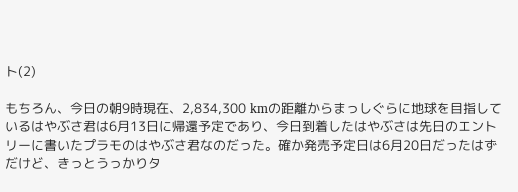ト(2)

もちろん、今日の朝9時現在、2,834,300 kmの距離からまっしぐらに地球を目指しているはやぶさ君は6月13日に帰還予定であり、今日到着したはやぶさは先日のエントリーに書いたプラモのはやぶさ君なのだった。確か発売予定日は6月20日だったはずだけど、きっとうっかりタ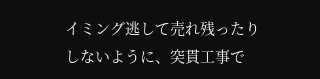イミング逃して売れ残ったりしないように、突貫工事で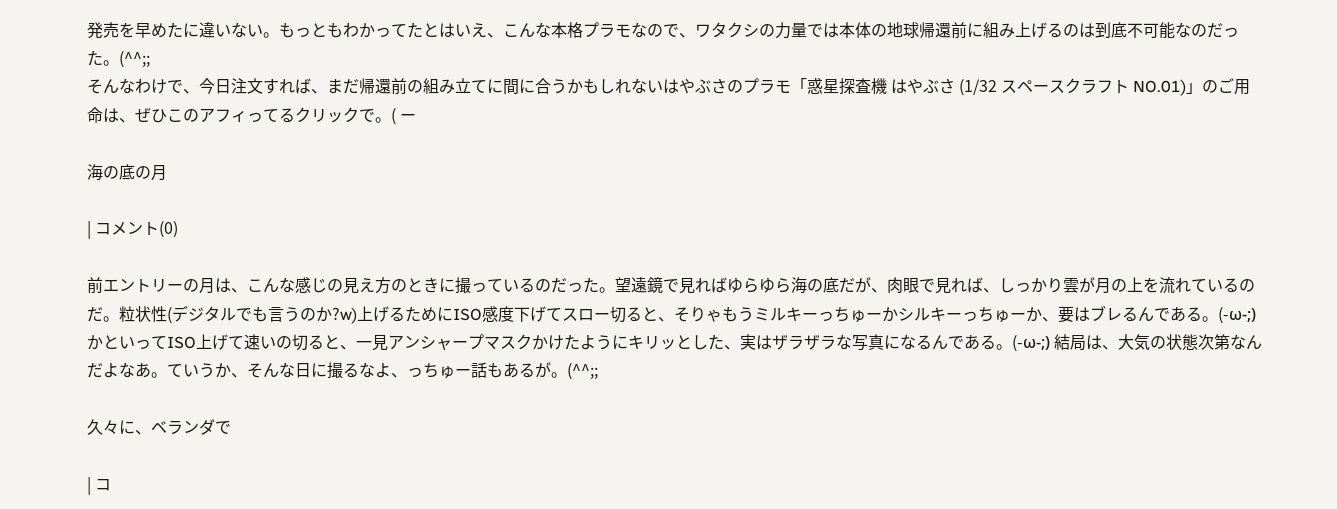発売を早めたに違いない。もっともわかってたとはいえ、こんな本格プラモなので、ワタクシの力量では本体の地球帰還前に組み上げるのは到底不可能なのだった。(^^;;
そんなわけで、今日注文すれば、まだ帰還前の組み立てに間に合うかもしれないはやぶさのプラモ「惑星探査機 はやぶさ (1/32 スペースクラフト NO.01)」のご用命は、ぜひこのアフィってるクリックで。( ー

海の底の月

| コメント(0)

前エントリーの月は、こんな感じの見え方のときに撮っているのだった。望遠鏡で見ればゆらゆら海の底だが、肉眼で見れば、しっかり雲が月の上を流れているのだ。粒状性(デジタルでも言うのか?w)上げるためにISO感度下げてスロー切ると、そりゃもうミルキーっちゅーかシルキーっちゅーか、要はブレるんである。(-ω-;) かといってISO上げて速いの切ると、一見アンシャープマスクかけたようにキリッとした、実はザラザラな写真になるんである。(-ω-;) 結局は、大気の状態次第なんだよなあ。ていうか、そんな日に撮るなよ、っちゅー話もあるが。(^^;;

久々に、ベランダで

| コ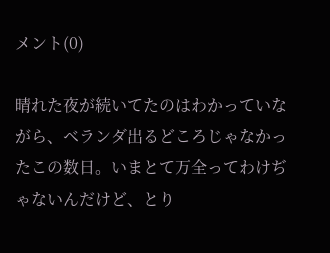メント(0)

晴れた夜が続いてたのはわかっていながら、ベランダ出るどころじゃなかったこの数日。いまとて万全ってわけぢゃないんだけど、とり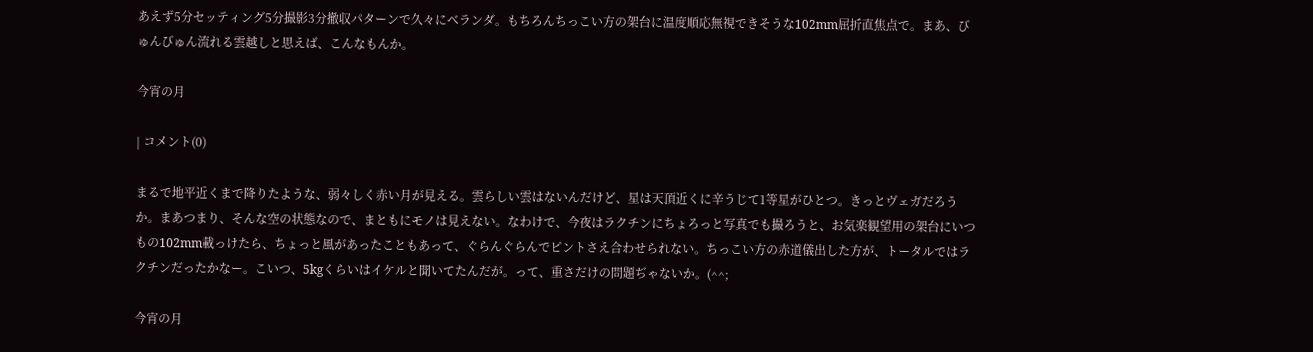あえず5分セッティング5分撮影3分撤収パターンで久々にベランダ。もちろんちっこい方の架台に温度順応無視できそうな102mm屈折直焦点で。まあ、びゅんびゅん流れる雲越しと思えば、こんなもんか。

今宵の月

| コメント(0)

まるで地平近くまで降りたような、弱々しく赤い月が見える。雲らしい雲はないんだけど、星は天頂近くに辛うじて1等星がひとつ。きっとヴェガだろうか。まあつまり、そんな空の状態なので、まともにモノは見えない。なわけで、今夜はラクチンにちょろっと写真でも撮ろうと、お気楽観望用の架台にいつもの102mm載っけたら、ちょっと風があったこともあって、ぐらんぐらんでピントさえ合わせられない。ちっこい方の赤道儀出した方が、トータルではラクチンだったかなー。こいつ、5kgくらいはイケルと聞いてたんだが。って、重さだけの問題ぢゃないか。(^^;

今宵の月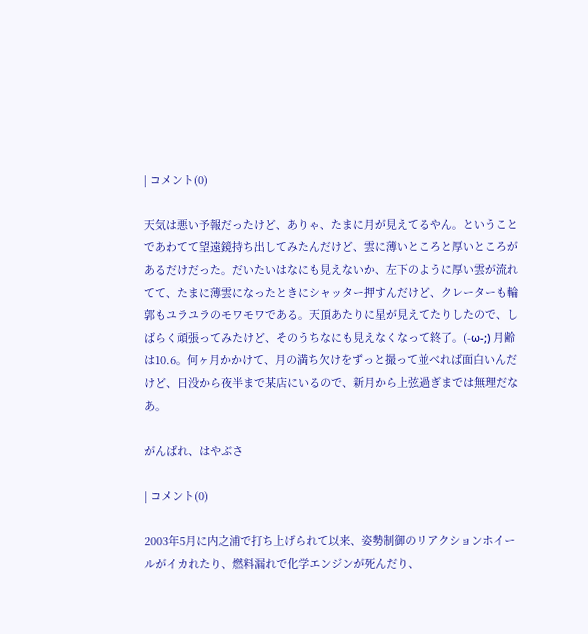| コメント(0)

天気は悪い予報だったけど、ありゃ、たまに月が見えてるやん。ということであわてて望遠鏡持ち出してみたんだけど、雲に薄いところと厚いところがあるだけだった。だいたいはなにも見えないか、左下のように厚い雲が流れてて、たまに薄雲になったときにシャッター押すんだけど、クレーターも輪郭もユラユラのモワモワである。天頂あたりに星が見えてたりしたので、しばらく頑張ってみたけど、そのうちなにも見えなくなって終了。(-ω-;) 月齢は10.6。何ヶ月かかけて、月の満ち欠けをずっと撮って並べれば面白いんだけど、日没から夜半まで某店にいるので、新月から上弦過ぎまでは無理だなあ。

がんばれ、はやぶさ

| コメント(0)

2003年5月に内之浦で打ち上げられて以来、姿勢制御のリアクションホイールがイカれたり、燃料漏れで化学エンジンが死んだり、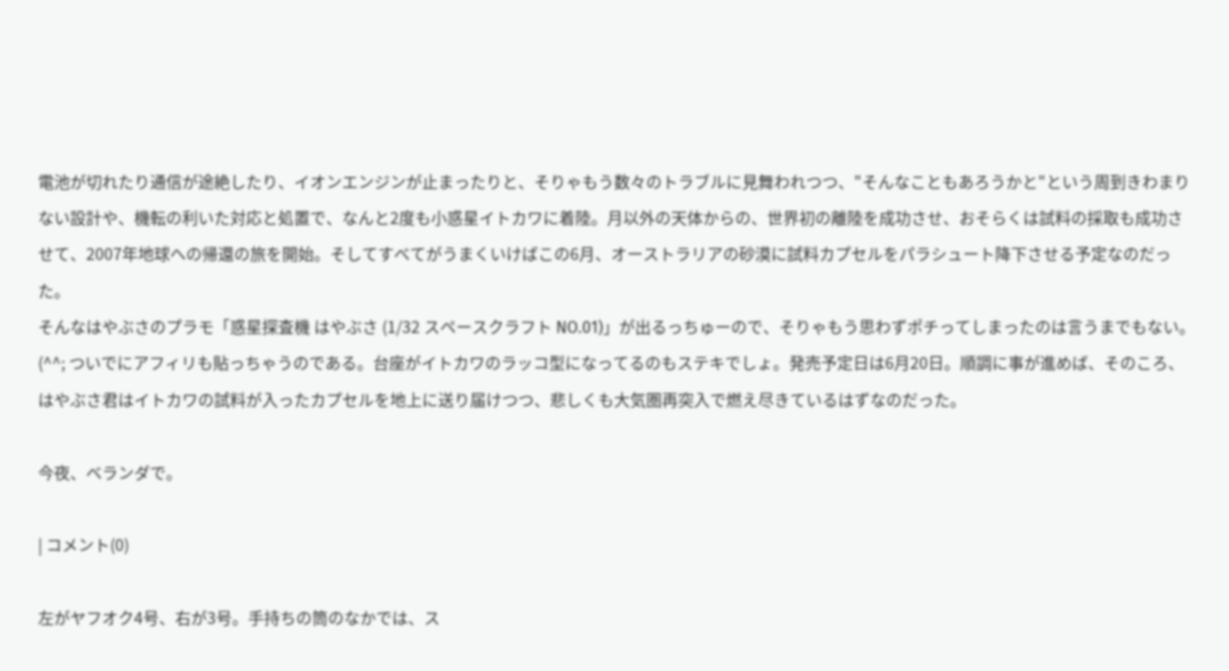電池が切れたり通信が途絶したり、イオンエンジンが止まったりと、そりゃもう数々のトラブルに見舞われつつ、"そんなこともあろうかと"という周到きわまりない設計や、機転の利いた対応と処置で、なんと2度も小惑星イトカワに着陸。月以外の天体からの、世界初の離陸を成功させ、おそらくは試料の採取も成功させて、2007年地球への帰還の旅を開始。そしてすべてがうまくいけばこの6月、オーストラリアの砂漠に試料カプセルをパラシュート降下させる予定なのだった。
そんなはやぶさのプラモ「惑星探査機 はやぶさ (1/32 スペースクラフト NO.01)」が出るっちゅーので、そりゃもう思わずポチってしまったのは言うまでもない。(^^; ついでにアフィリも貼っちゃうのである。台座がイトカワのラッコ型になってるのもステキでしょ。発売予定日は6月20日。順調に事が進めば、そのころ、はやぶさ君はイトカワの試料が入ったカプセルを地上に送り届けつつ、悲しくも大気圏再突入で燃え尽きているはずなのだった。

今夜、ベランダで。

| コメント(0)

左がヤフオク4号、右が3号。手持ちの筒のなかでは、ス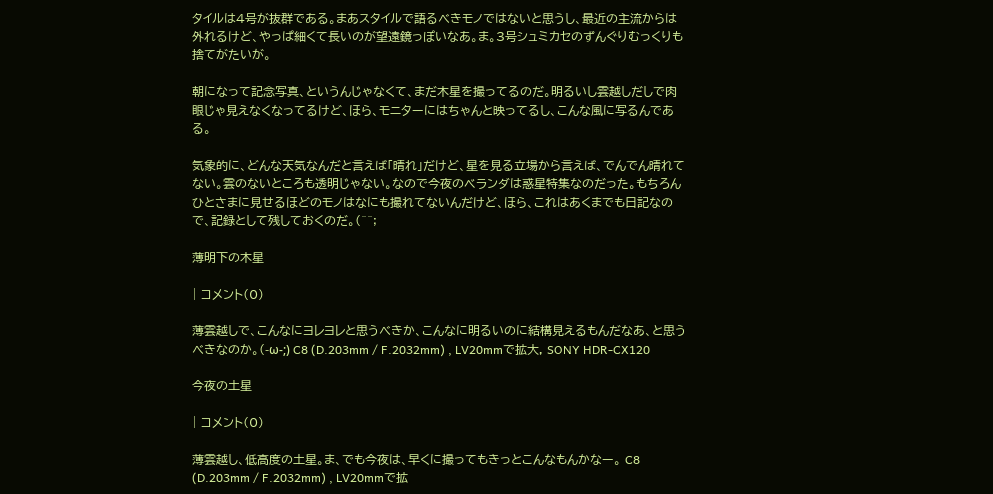タイルは4号が抜群である。まあスタイルで語るべきモノではないと思うし、最近の主流からは外れるけど、やっぱ細くて長いのが望遠鏡っぽいなあ。ま。3号シュミカセのずんぐりむっくりも捨てがたいが。

朝になって記念写真、というんじゃなくて、まだ木星を撮ってるのだ。明るいし雲越しだしで肉眼じゃ見えなくなってるけど、ほら、モニターにはちゃんと映ってるし、こんな風に写るんである。

気象的に、どんな天気なんだと言えば「晴れ」だけど、星を見る立場から言えば、でんでん晴れてない。雲のないところも透明じゃない。なので今夜のベランダは惑星特集なのだった。もちろんひとさまに見せるほどのモノはなにも撮れてないんだけど、ほら、これはあくまでも日記なので、記録として残しておくのだ。(^^;

薄明下の木星

| コメント(0)

薄雲越しで、こんなにヨレヨレと思うべきか、こんなに明るいのに結構見えるもんだなあ、と思うべきなのか。(-ω-;) C8 (D.203mm / F.2032mm) , LV20mmで拡大, SONY HDR-CX120

今夜の土星

| コメント(0)

薄雲越し、低高度の土星。ま、でも今夜は、早くに撮ってもきっとこんなもんかなー。 C8 (D.203mm / F.2032mm) , LV20mmで拡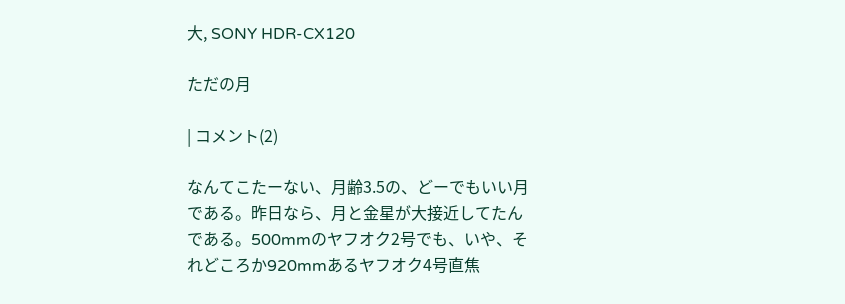大, SONY HDR-CX120

ただの月

| コメント(2)

なんてこたーない、月齢3.5の、どーでもいい月である。昨日なら、月と金星が大接近してたんである。500mmのヤフオク2号でも、いや、それどころか920mmあるヤフオク4号直焦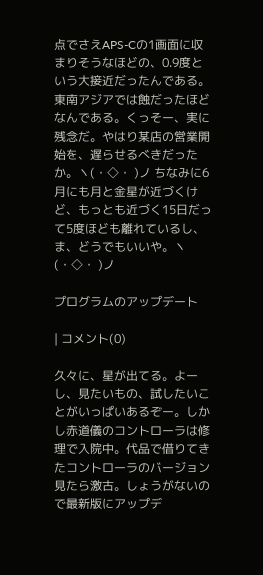点でさえAPS-Cの1画面に収まりそうなほどの、0.9度という大接近だったんである。東南アジアでは蝕だったほどなんである。くっそー、実に残念だ。やはり某店の営業開始を、遅らせるべきだったか。ヽ(・◇・ )ノ ちなみに6月にも月と金星が近づくけど、もっとも近づく15日だって5度ほども離れているし、ま、どうでもいいや。ヽ(・◇・ )ノ

プログラムのアップデート

| コメント(0)

久々に、星が出てる。よーし、見たいもの、試したいことがいっぱいあるぞー。しかし赤道儀のコントローラは修理で入院中。代品で借りてきたコントローラのバージョン見たら激古。しょうがないので最新版にアップデ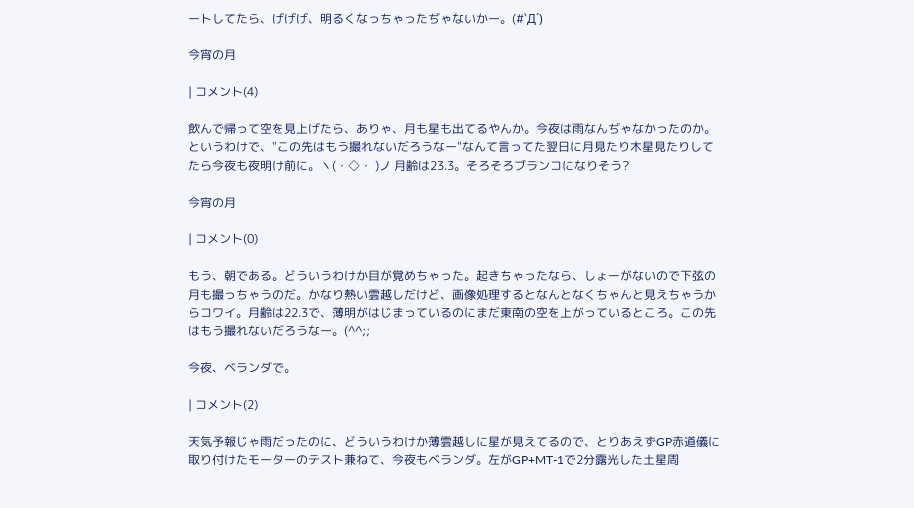ートしてたら、げげげ、明るくなっちゃったぢゃないかー。(#`Д´)

今宵の月

| コメント(4)

飲んで帰って空を見上げたら、ありゃ、月も星も出てるやんか。今夜は雨なんぢゃなかったのか。というわけで、"この先はもう撮れないだろうなー"なんて言ってた翌日に月見たり木星見たりしてたら今夜も夜明け前に。ヽ(・◇・ )ノ 月齢は23.3。そろそろブランコになりそう?

今宵の月

| コメント(0)

もう、朝である。どういうわけか目が覚めちゃった。起きちゃったなら、しょーがないので下弦の月も撮っちゃうのだ。かなり熱い雲越しだけど、画像処理するとなんとなくちゃんと見えちゃうからコワイ。月齢は22.3で、薄明がはじまっているのにまだ東南の空を上がっているところ。この先はもう撮れないだろうなー。(^^;;

今夜、ベランダで。

| コメント(2)

天気予報じゃ雨だったのに、どういうわけか薄雲越しに星が見えてるので、とりあえずGP赤道儀に取り付けたモーターのテスト兼ねて、今夜もベランダ。左がGP+MT-1で2分露光した土星周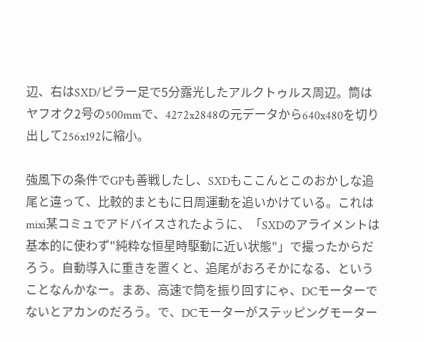辺、右はSXD/ピラー足で5分露光したアルクトゥルス周辺。筒はヤフオク2号の500mmで、4272x2848の元データから640x480を切り出して256x192に縮小。

強風下の条件でGPも善戦したし、SXDもここんとこのおかしな追尾と違って、比較的まともに日周運動を追いかけている。これはmixi某コミュでアドバイスされたように、「SXDのアライメントは基本的に使わず"純粋な恒星時駆動に近い状態"」で撮ったからだろう。自動導入に重きを置くと、追尾がおろそかになる、ということなんかなー。まあ、高速で筒を振り回すにゃ、DCモーターでないとアカンのだろう。で、DCモーターがステッピングモーター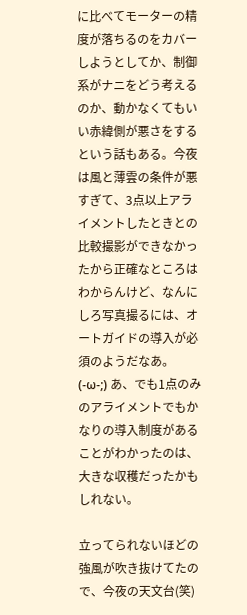に比べてモーターの精度が落ちるのをカバーしようとしてか、制御系がナニをどう考えるのか、動かなくてもいい赤緯側が悪さをするという話もある。今夜は風と薄雲の条件が悪すぎて、3点以上アライメントしたときとの比較撮影ができなかったから正確なところはわからんけど、なんにしろ写真撮るには、オートガイドの導入が必須のようだなあ。(-ω-;) あ、でも1点のみのアライメントでもかなりの導入制度があることがわかったのは、大きな収穫だったかもしれない。

立ってられないほどの強風が吹き抜けてたので、今夜の天文台(笑)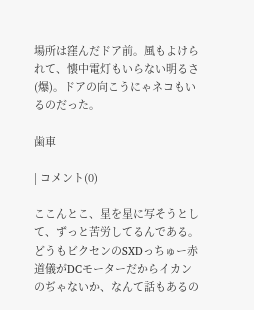場所は窪んだドア前。風もよけられて、懐中電灯もいらない明るさ(爆)。ドアの向こうにゃネコもいるのだった。

歯車

| コメント(0)

ここんとこ、星を星に写そうとして、ずっと苦労してるんである。どうもビクセンのSXDっちゅー赤道儀がDCモーターだからイカンのぢゃないか、なんて話もあるの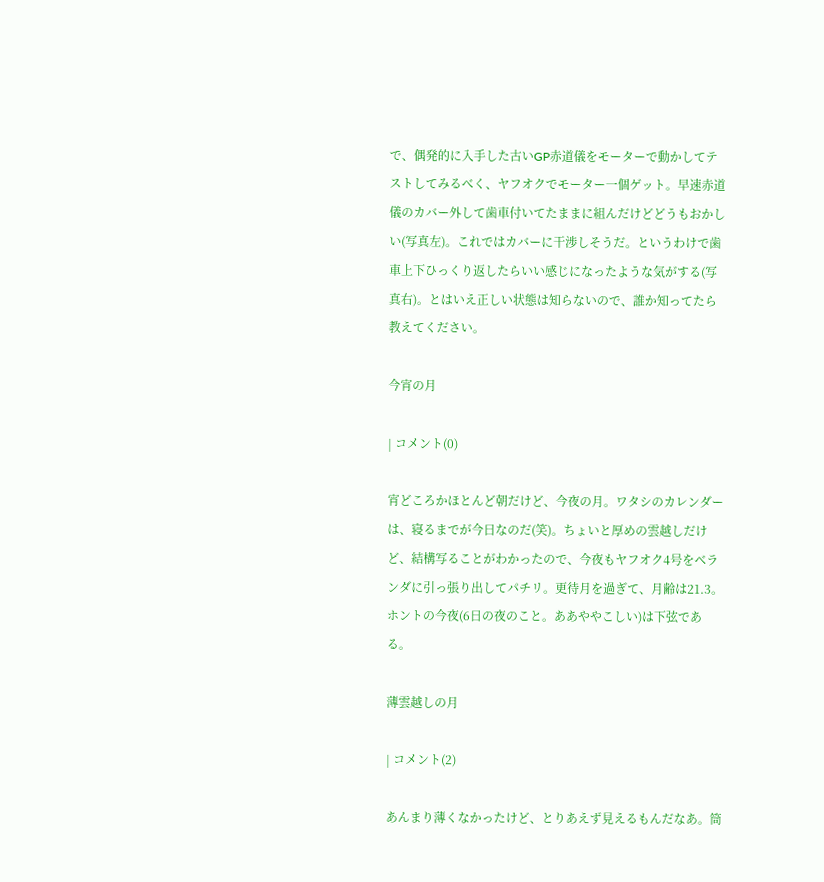で、偶発的に入手した古いGP赤道儀をモーターで動かしてテストしてみるべく、ヤフオクでモーター一個ゲット。早速赤道儀のカバー外して歯車付いてたままに組んだけどどうもおかしい(写真左)。これではカバーに干渉しそうだ。というわけで歯車上下ひっくり返したらいい感じになったような気がする(写真右)。とはいえ正しい状態は知らないので、誰か知ってたら教えてください。

今宵の月

| コメント(0)

宵どころかほとんど朝だけど、今夜の月。ワタシのカレンダーは、寝るまでが今日なのだ(笑)。ちょいと厚めの雲越しだけど、結構写ることがわかったので、今夜もヤフオク4号をベランダに引っ張り出してパチリ。更待月を過ぎて、月齢は21.3。ホントの今夜(6日の夜のこと。ああややこしい)は下弦である。

薄雲越しの月

| コメント(2)

あんまり薄くなかったけど、とりあえず見えるもんだなあ。筒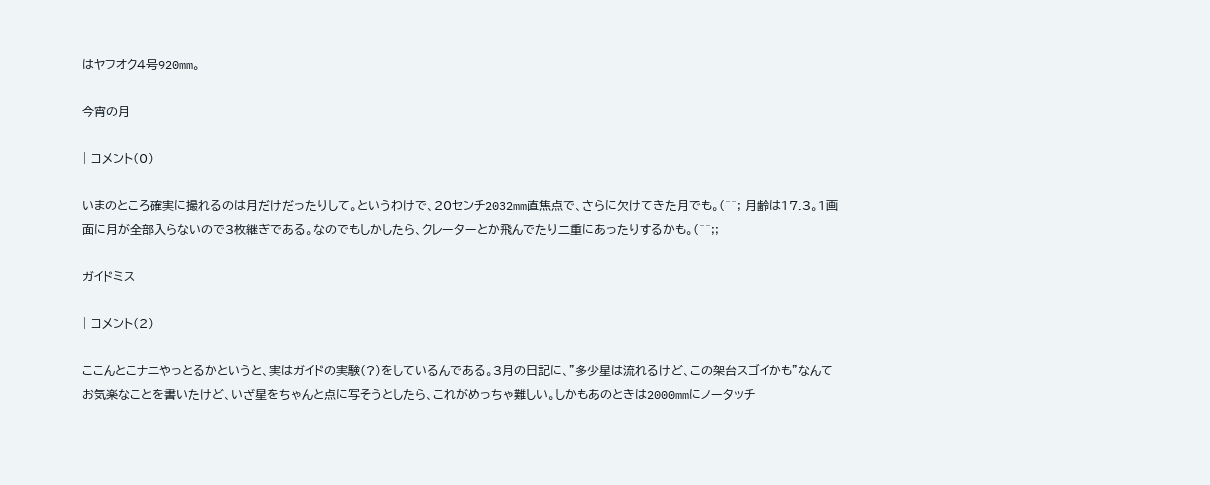はヤフオク4号920mm。

今宵の月

| コメント(0)

いまのところ確実に撮れるのは月だけだったりして。というわけで、20センチ2032mm直焦点で、さらに欠けてきた月でも。(^^; 月齢は17.3。1画面に月が全部入らないので3枚継ぎである。なのでもしかしたら、クレーターとか飛んでたり二重にあったりするかも。(^^;;

ガイドミス

| コメント(2)

ここんとこナニやっとるかというと、実はガイドの実験(?)をしているんである。3月の日記に、"多少星は流れるけど、この架台スゴイかも"なんてお気楽なことを書いたけど、いざ星をちゃんと点に写そうとしたら、これがめっちゃ難しい。しかもあのときは2000mmにノータッチ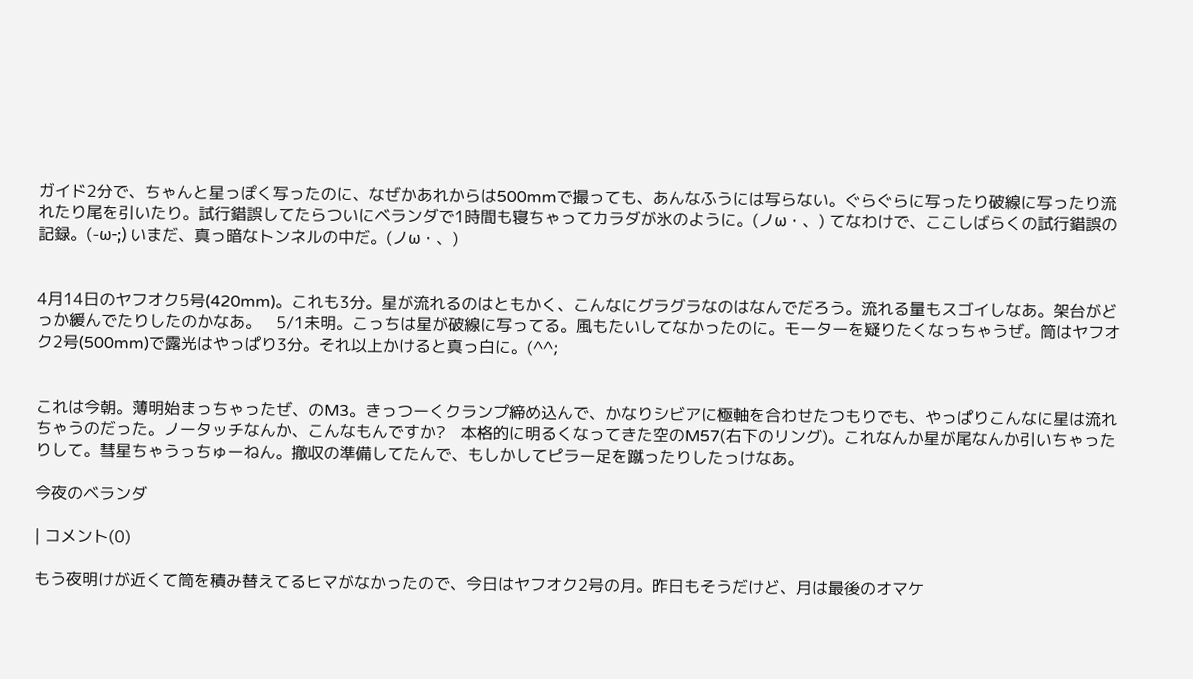ガイド2分で、ちゃんと星っぽく写ったのに、なぜかあれからは500mmで撮っても、あんなふうには写らない。ぐらぐらに写ったり破線に写ったり流れたり尾を引いたり。試行錯誤してたらついにベランダで1時間も寝ちゃってカラダが氷のように。(ノω・、) てなわけで、ここしばらくの試行錯誤の記録。(-ω-;) いまだ、真っ暗なトンネルの中だ。(ノω・、)


4月14日のヤフオク5号(420mm)。これも3分。星が流れるのはともかく、こんなにグラグラなのはなんでだろう。流れる量もスゴイしなあ。架台がどっか緩んでたりしたのかなあ。   5/1未明。こっちは星が破線に写ってる。風もたいしてなかったのに。モーターを疑りたくなっちゃうぜ。筒はヤフオク2号(500mm)で露光はやっぱり3分。それ以上かけると真っ白に。(^^;


これは今朝。薄明始まっちゃったぜ、のM3。きっつーくクランプ締め込んで、かなりシビアに極軸を合わせたつもりでも、やっぱりこんなに星は流れちゃうのだった。ノータッチなんか、こんなもんですか?   本格的に明るくなってきた空のM57(右下のリング)。これなんか星が尾なんか引いちゃったりして。彗星ちゃうっちゅーねん。撤収の準備してたんで、もしかしてピラー足を蹴ったりしたっけなあ。

今夜のベランダ

| コメント(0)

もう夜明けが近くて筒を積み替えてるヒマがなかったので、今日はヤフオク2号の月。昨日もそうだけど、月は最後のオマケ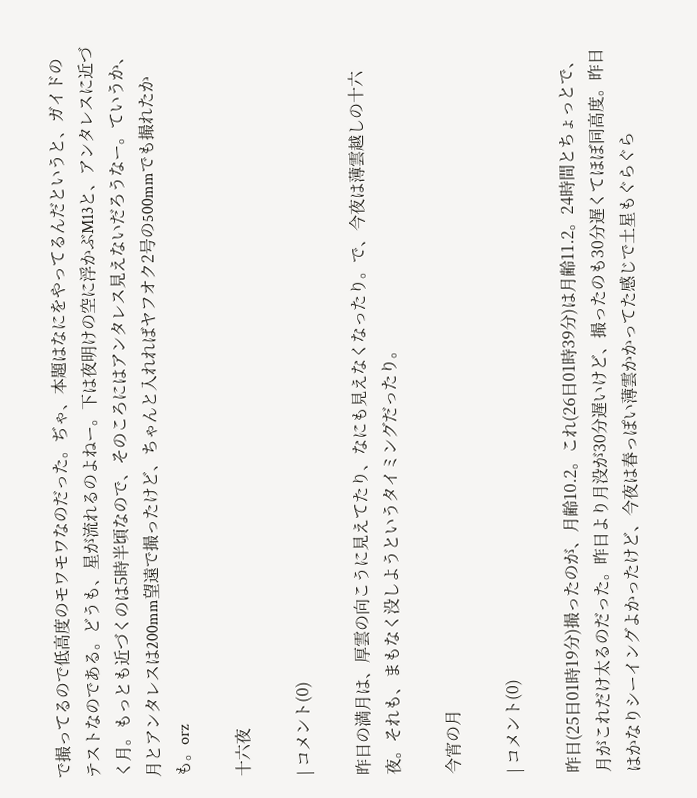で撮ってるので低高度のモワモワなのだった。ぢゃ、本題はなにをやってるんだというと、ガイドのテストなのである。どうも、星が流れるのよねー。下は夜明けの空に浮かぶM13と、アンタレスに近づく月。もっとも近づくのは5時半頃なので、そのころにはアンタレス見えないだろうなー。ていうか、月とアンタレスは200mm望遠で撮ったけど、ちゃんと入れればヤフオク2号の500mmでも撮れたかも。orz

十六夜

| コメント(0)

昨日の満月は、厚雲の向こうに見えてたり、なにも見えなくなったり。で、今夜は薄雲越しの十六夜。それも、まもなく没しようというタイミングだったり。

今宵の月

| コメント(0)

昨日(25日01時19分)撮ったのが、月齢10.2。これ(26日01時39分)は月齢11.2。24時間とちょっとで、月がこれだけ太るのだった。昨日より月没が30分遅いけど、撮ったのも30分遅くてほぼ同高度。昨日はかなりシーイングよかったけど、今夜は春っぽい薄雲かかってた感じで土星もぐらぐら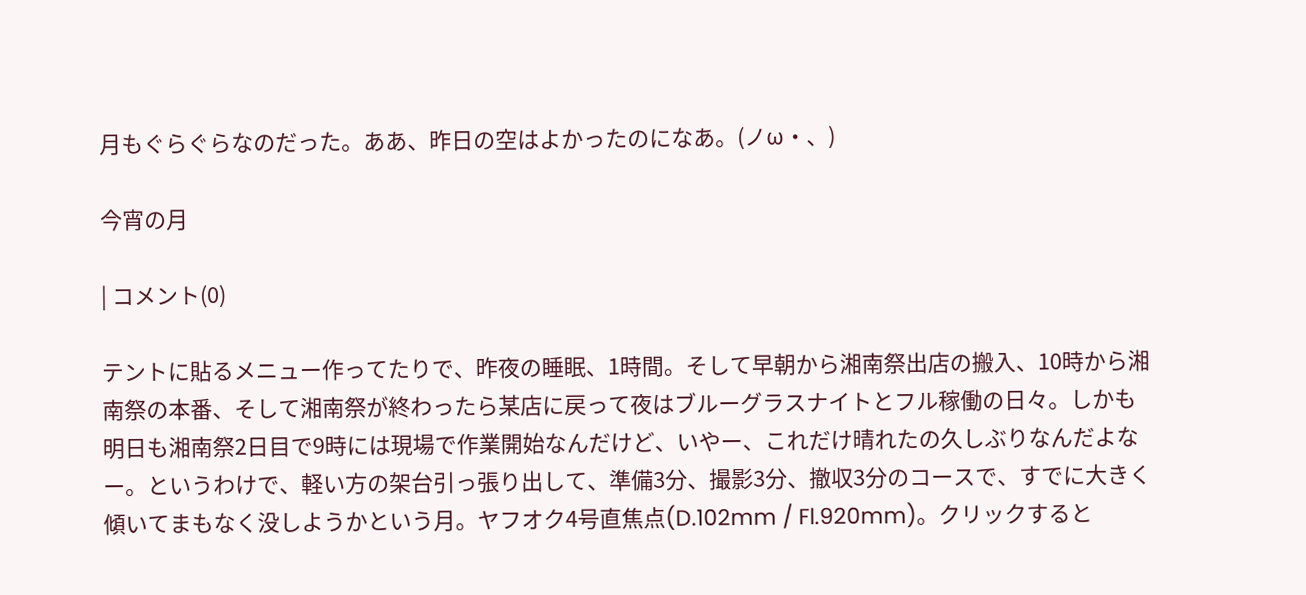月もぐらぐらなのだった。ああ、昨日の空はよかったのになあ。(ノω・、)

今宵の月

| コメント(0)

テントに貼るメニュー作ってたりで、昨夜の睡眠、1時間。そして早朝から湘南祭出店の搬入、10時から湘南祭の本番、そして湘南祭が終わったら某店に戻って夜はブルーグラスナイトとフル稼働の日々。しかも明日も湘南祭2日目で9時には現場で作業開始なんだけど、いやー、これだけ晴れたの久しぶりなんだよなー。というわけで、軽い方の架台引っ張り出して、準備3分、撮影3分、撤収3分のコースで、すでに大きく傾いてまもなく没しようかという月。ヤフオク4号直焦点(D.102mm / Fl.920mm)。クリックすると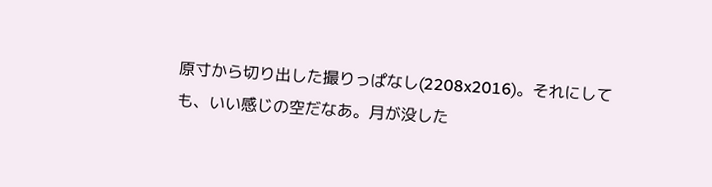原寸から切り出した撮りっぱなし(2208x2016)。それにしても、いい感じの空だなあ。月が没した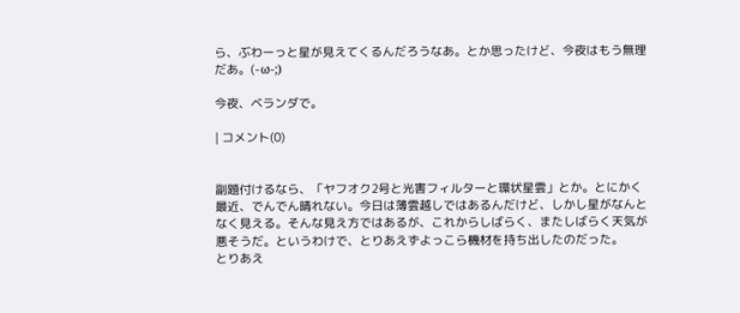ら、ぶわーっと星が見えてくるんだろうなあ。とか思ったけど、今夜はもう無理だあ。(-ω-;)

今夜、ベランダで。

| コメント(0)


副題付けるなら、「ヤフオク2号と光害フィルターと環状星雲」とか。とにかく最近、でんでん晴れない。今日は薄雲越しではあるんだけど、しかし星がなんとなく見える。そんな見え方ではあるが、これからしばらく、またしばらく天気が悪そうだ。というわけで、とりあえずよっこら機材を持ち出したのだった。
とりあえ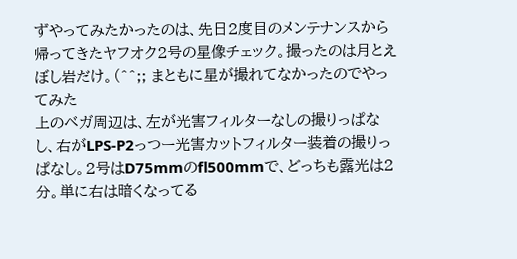ずやってみたかったのは、先日2度目のメンテナンスから帰ってきたヤフオク2号の星像チェック。撮ったのは月とえぼし岩だけ。(^^;; まともに星が撮れてなかったのでやってみた
上のベガ周辺は、左が光害フィルターなしの撮りっぱなし、右がLPS-P2っつー光害カットフィルター装着の撮りっぱなし。2号はD75mmのfl500mmで、どっちも露光は2分。単に右は暗くなってる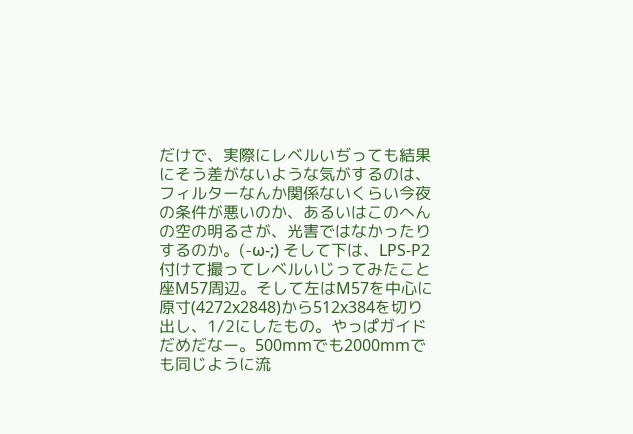だけで、実際にレベルいぢっても結果にそう差がないような気がするのは、フィルターなんか関係ないくらい今夜の条件が悪いのか、あるいはこのへんの空の明るさが、光害ではなかったりするのか。(-ω-;) そして下は、LPS-P2付けて撮ってレベルいじってみたこと座M57周辺。そして左はM57を中心に原寸(4272x2848)から512x384を切り出し、1/2にしたもの。やっぱガイドだめだなー。500mmでも2000mmでも同じように流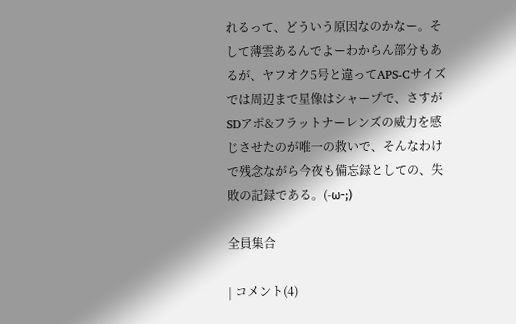れるって、どういう原因なのかなー。そして薄雲あるんでよーわからん部分もあるが、ヤフオク5号と違ってAPS-Cサイズでは周辺まで星像はシャープで、さすがSDアポ&フラットナーレンズの威力を感じさせたのが唯一の救いで、そんなわけで残念ながら今夜も備忘録としての、失敗の記録である。(-ω-;)

全員集合

| コメント(4)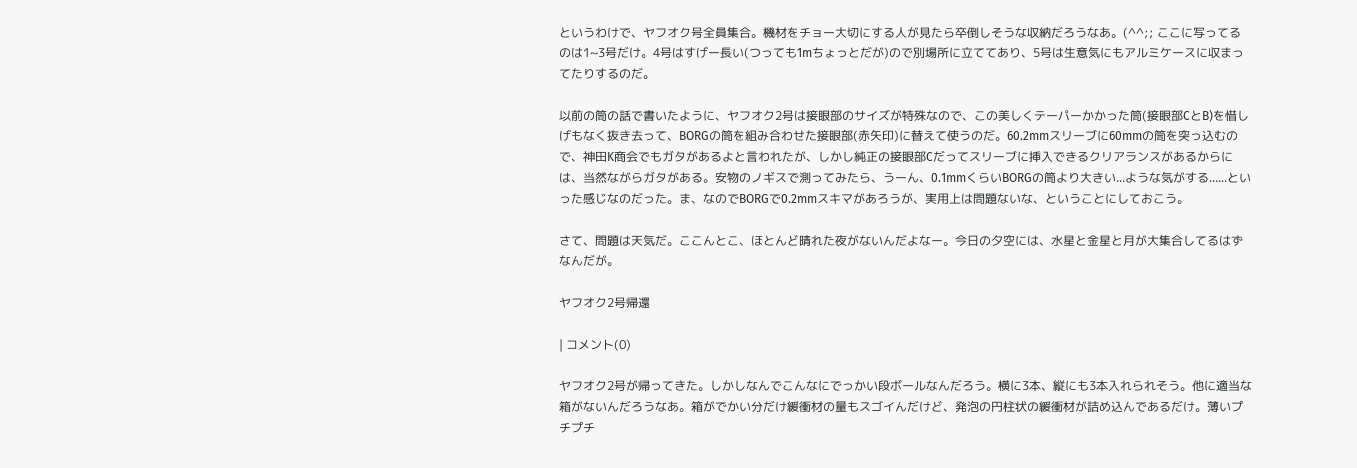というわけで、ヤフオク号全員集合。機材をチョー大切にする人が見たら卒倒しそうな収納だろうなあ。(^^;; ここに写ってるのは1~3号だけ。4号はすげー長い(つっても1mちょっとだが)ので別場所に立ててあり、5号は生意気にもアルミケースに収まってたりするのだ。

以前の筒の話で書いたように、ヤフオク2号は接眼部のサイズが特殊なので、この美しくテーパーかかった筒(接眼部CとB)を惜しげもなく抜き去って、BORGの筒を組み合わせた接眼部(赤矢印)に替えて使うのだ。60.2mmスリーブに60mmの筒を突っ込むので、神田K商会でもガタがあるよと言われたが、しかし純正の接眼部Cだってスリーブに挿入できるクリアランスがあるからには、当然ながらガタがある。安物のノギスで測ってみたら、うーん、0.1mmくらいBORGの筒より大きい...ような気がする......といった感じなのだった。ま、なのでBORGで0.2mmスキマがあろうが、実用上は問題ないな、ということにしておこう。

さて、問題は天気だ。ここんとこ、ほとんど晴れた夜がないんだよなー。今日の夕空には、水星と金星と月が大集合してるはずなんだが。

ヤフオク2号帰還

| コメント(0)

ヤフオク2号が帰ってきた。しかしなんでこんなにでっかい段ボールなんだろう。横に3本、縦にも3本入れられそう。他に適当な箱がないんだろうなあ。箱がでかい分だけ緩衝材の量もスゴイんだけど、発泡の円柱状の緩衝材が詰め込んであるだけ。薄いプチプチ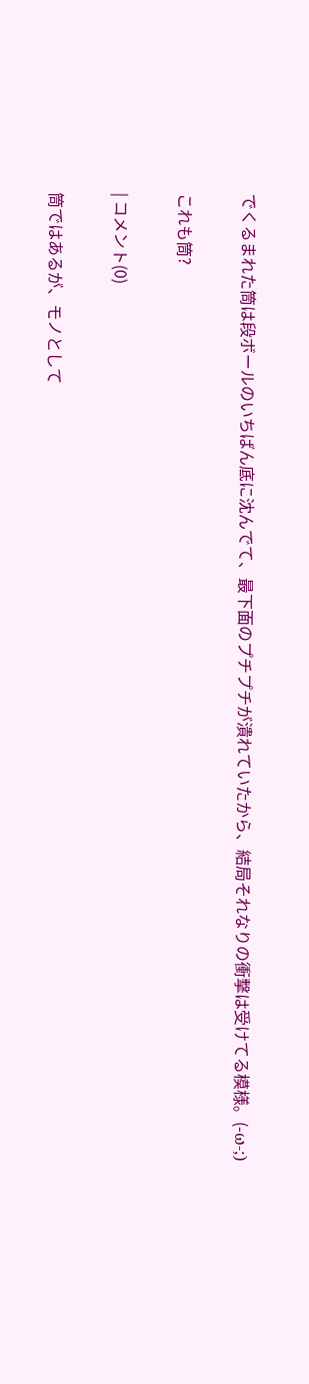でくるまれた筒は段ボールのいちばん底に沈んでて、最下面のプチプチが潰れていたから、結局それなりの衝撃は受けてる模様。(-ω-;)

これも筒?

| コメント(0)

筒ではあるが、モノとして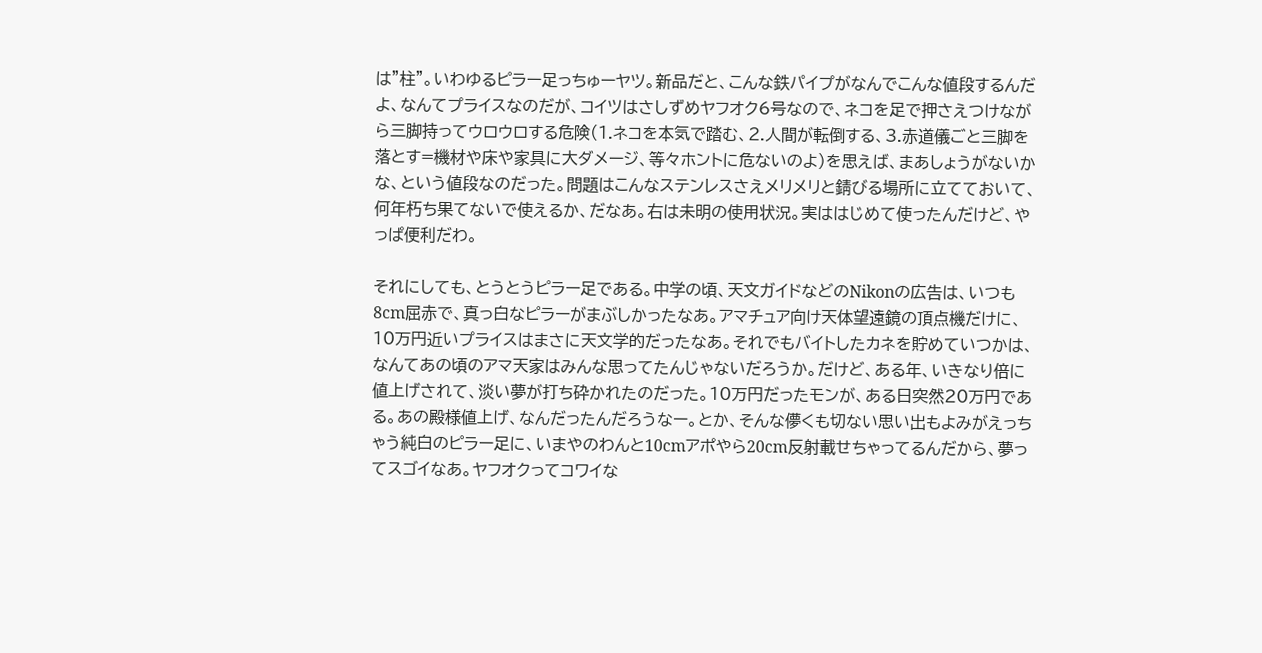は"柱"。いわゆるピラー足っちゅーヤツ。新品だと、こんな鉄パイプがなんでこんな値段するんだよ、なんてプライスなのだが、コイツはさしずめヤフオク6号なので、ネコを足で押さえつけながら三脚持ってウロウロする危険(1.ネコを本気で踏む、2.人間が転倒する、3.赤道儀ごと三脚を落とす=機材や床や家具に大ダメージ、等々ホントに危ないのよ)を思えば、まあしょうがないかな、という値段なのだった。問題はこんなステンレスさえメリメリと錆びる場所に立てておいて、何年朽ち果てないで使えるか、だなあ。右は未明の使用状況。実ははじめて使ったんだけど、やっぱ便利だわ。

それにしても、とうとうピラー足である。中学の頃、天文ガイドなどのNikonの広告は、いつも8cm屈赤で、真っ白なピラーがまぶしかったなあ。アマチュア向け天体望遠鏡の頂点機だけに、10万円近いプライスはまさに天文学的だったなあ。それでもバイトしたカネを貯めていつかは、なんてあの頃のアマ天家はみんな思ってたんじゃないだろうか。だけど、ある年、いきなり倍に値上げされて、淡い夢が打ち砕かれたのだった。10万円だったモンが、ある日突然20万円である。あの殿様値上げ、なんだったんだろうなー。とか、そんな儚くも切ない思い出もよみがえっちゃう純白のピラー足に、いまやのわんと10cmアポやら20cm反射載せちゃってるんだから、夢ってスゴイなあ。ヤフオクってコワイな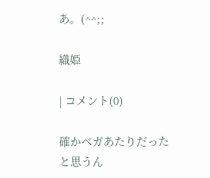あ。(^^;;

織姫

| コメント(0)

確かベガあたりだったと思うん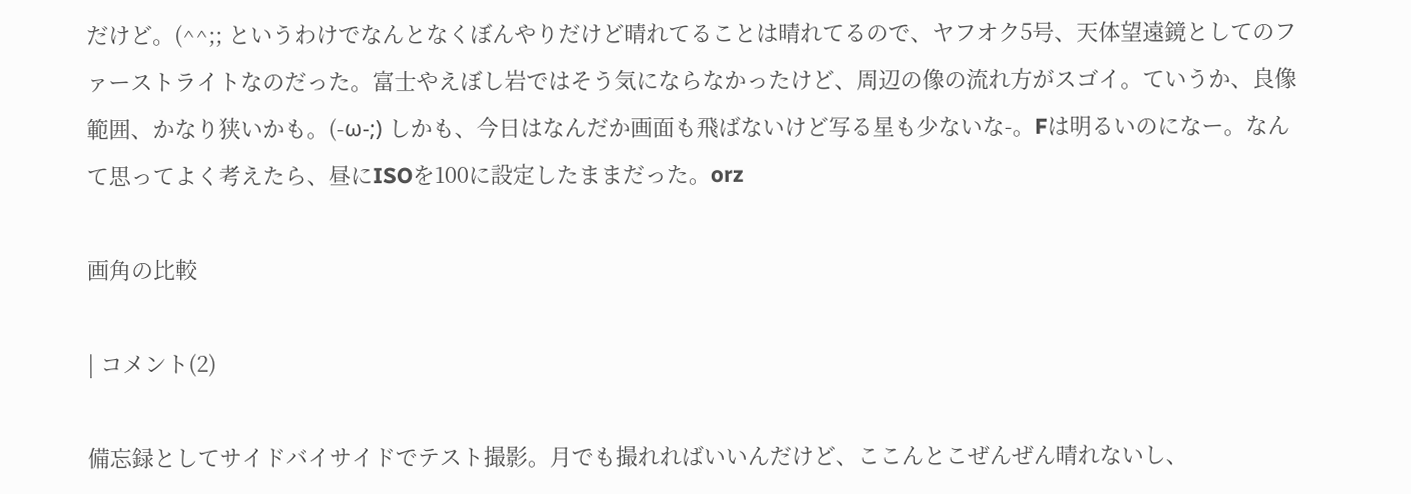だけど。(^^;; というわけでなんとなくぼんやりだけど晴れてることは晴れてるので、ヤフオク5号、天体望遠鏡としてのファーストライトなのだった。富士やえぼし岩ではそう気にならなかったけど、周辺の像の流れ方がスゴイ。ていうか、良像範囲、かなり狭いかも。(-ω-;) しかも、今日はなんだか画面も飛ばないけど写る星も少ないな-。Fは明るいのになー。なんて思ってよく考えたら、昼にISOを100に設定したままだった。orz

画角の比較

| コメント(2)

備忘録としてサイドバイサイドでテスト撮影。月でも撮れればいいんだけど、ここんとこぜんぜん晴れないし、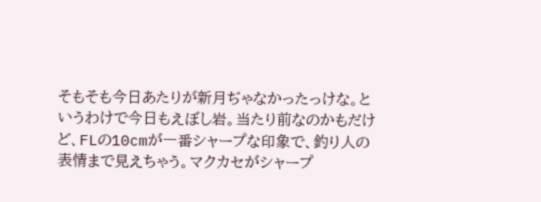そもそも今日あたりが新月ぢゃなかったっけな。というわけで今日もえぼし岩。当たり前なのかもだけど、FLの10cmが一番シャープな印象で、釣り人の表情まで見えちゃう。マクカセがシャープ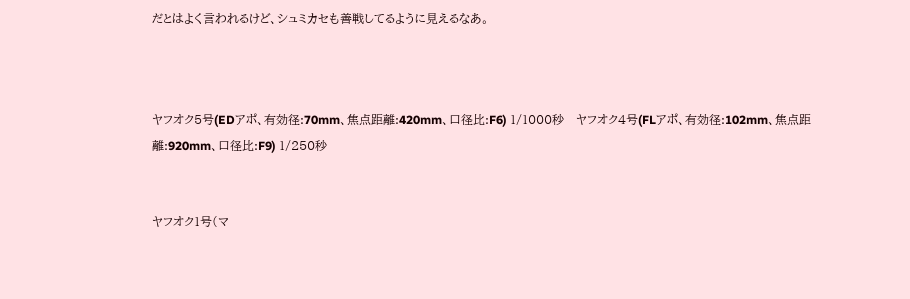だとはよく言われるけど、シュミカセも善戦してるように見えるなあ。



ヤフオク5号(EDアポ、有効径:70mm、焦点距離:420mm、口径比:F6) 1/1000秒   ヤフオク4号(FLアポ、有効径:102mm、焦点距離:920mm、口径比:F9) 1/250秒


ヤフオク1号(マ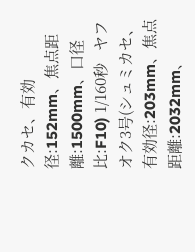クカセ、有効径:152mm、焦点距離:1500mm、口径比:F10) 1/160秒   ヤフオク3号(シュミカセ、有効径:203mm、焦点距離:2032mm、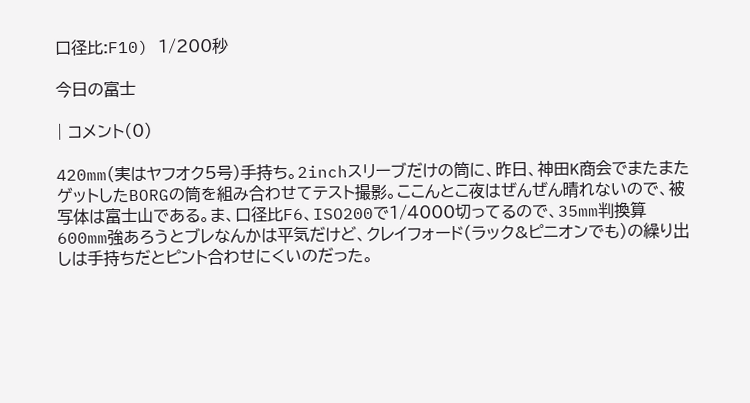口径比:F10) 1/200秒

今日の富士

| コメント(0)

420mm(実はヤフオク5号)手持ち。2inchスリーブだけの筒に、昨日、神田K商会でまたまたゲットしたBORGの筒を組み合わせてテスト撮影。ここんとこ夜はぜんぜん晴れないので、被写体は富士山である。ま、口径比F6、ISO200で1/4000切ってるので、35mm判換算600mm強あろうとブレなんかは平気だけど、クレイフォード(ラック&ピニオンでも)の繰り出しは手持ちだとピント合わせにくいのだった。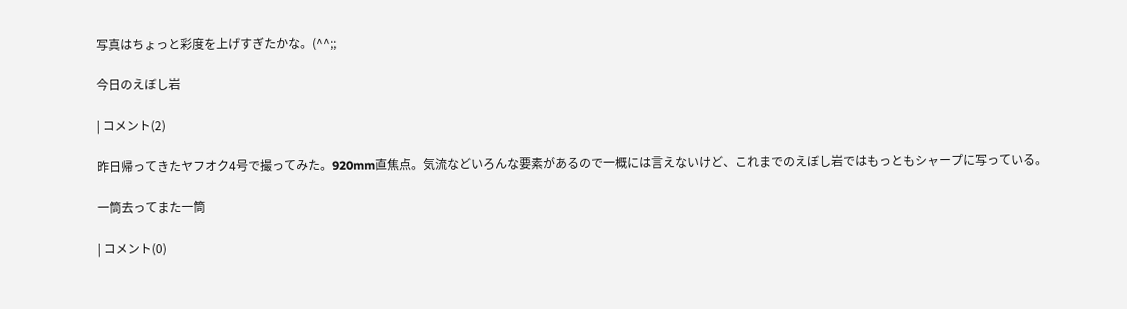写真はちょっと彩度を上げすぎたかな。(^^;;

今日のえぼし岩

| コメント(2)

昨日帰ってきたヤフオク4号で撮ってみた。920mm直焦点。気流などいろんな要素があるので一概には言えないけど、これまでのえぼし岩ではもっともシャープに写っている。

一筒去ってまた一筒

| コメント(0)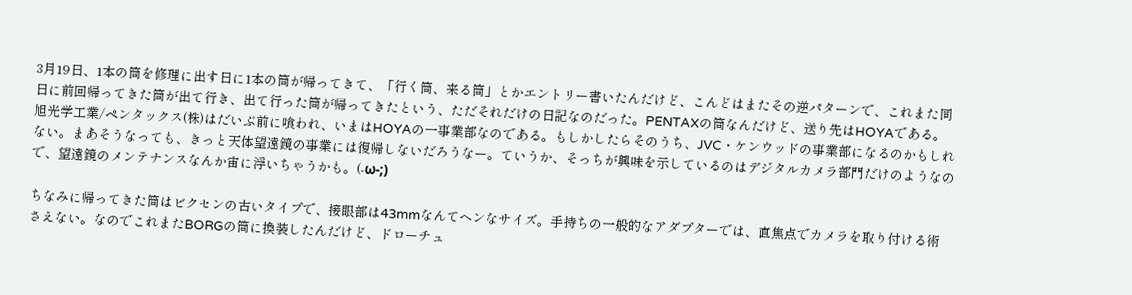3月19日、1本の筒を修理に出す日に1本の筒が帰ってきて、「行く筒、来る筒」とかエントリー書いたんだけど、こんどはまたその逆パターンで、これまた同日に前回帰ってきた筒が出て行き、出て行った筒が帰ってきたという、ただそれだけの日記なのだった。PENTAXの筒なんだけど、送り先はHOYAである。旭光学工業/ペンタックス(株)はだいぶ前に喰われ、いまはHOYAの一事業部なのである。もしかしたらそのうち、JVC・ケンウッドの事業部になるのかもしれない。まあそうなっても、きっと天体望遠鏡の事業には復帰しないだろうなー。ていうか、そっちが興味を示しているのはデジタルカメラ部門だけのようなので、望遠鏡のメンテナンスなんか宙に浮いちゃうかも。(-ω-;)

ちなみに帰ってきた筒はビクセンの古いタイプで、接眼部は43mmなんてヘンなサイズ。手持ちの一般的なアダプターでは、直焦点でカメラを取り付ける術さえない。なのでこれまたBORGの筒に換装したんだけど、ドローチュ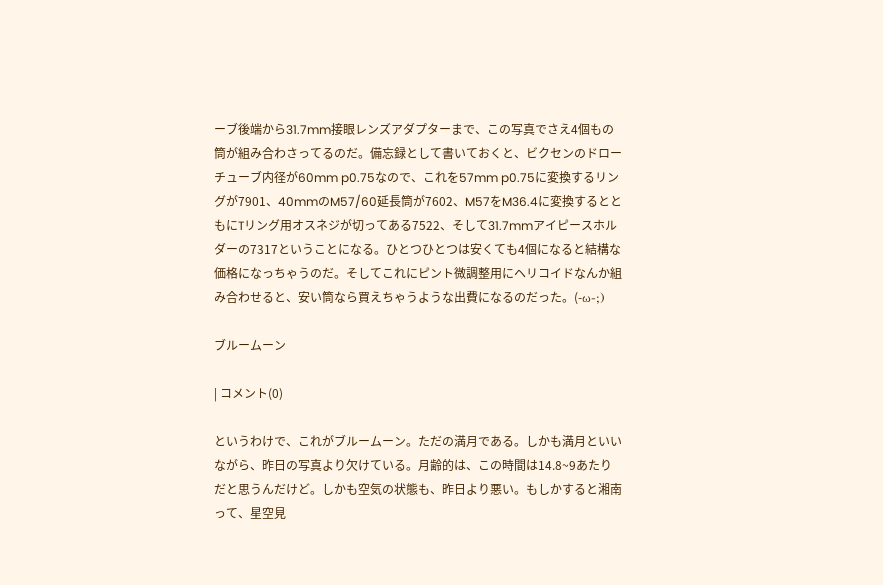ーブ後端から31.7mm接眼レンズアダプターまで、この写真でさえ4個もの筒が組み合わさってるのだ。備忘録として書いておくと、ビクセンのドローチューブ内径が60mm p0.75なので、これを57mm p0.75に変換するリングが7901、40mmのM57/60延長筒が7602、M57をM36.4に変換するとともにTリング用オスネジが切ってある7522、そして31.7mmアイピースホルダーの7317ということになる。ひとつひとつは安くても4個になると結構な価格になっちゃうのだ。そしてこれにピント微調整用にヘリコイドなんか組み合わせると、安い筒なら買えちゃうような出費になるのだった。(-ω-;)

ブルームーン

| コメント(0)

というわけで、これがブルームーン。ただの満月である。しかも満月といいながら、昨日の写真より欠けている。月齢的は、この時間は14.8~9あたりだと思うんだけど。しかも空気の状態も、昨日より悪い。もしかすると湘南って、星空見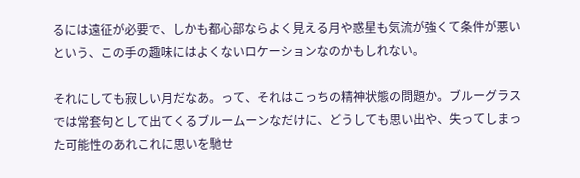るには遠征が必要で、しかも都心部ならよく見える月や惑星も気流が強くて条件が悪いという、この手の趣味にはよくないロケーションなのかもしれない。

それにしても寂しい月だなあ。って、それはこっちの精神状態の問題か。ブルーグラスでは常套句として出てくるブルームーンなだけに、どうしても思い出や、失ってしまった可能性のあれこれに思いを馳せ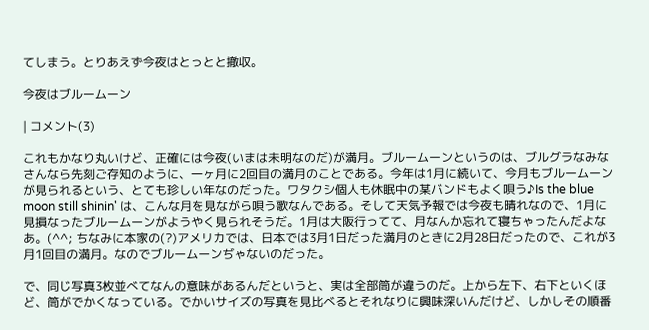てしまう。とりあえず今夜はとっとと撤収。

今夜はブルームーン

| コメント(3)

これもかなり丸いけど、正確には今夜(いまは未明なのだ)が満月。ブルームーンというのは、ブルグラなみなさんなら先刻ご存知のように、一ヶ月に2回目の満月のことである。今年は1月に続いて、今月もブルームーンが見られるという、とても珍しい年なのだった。ワタクシ個人も休眠中の某バンドもよく唄う♪Is the blue moon still shinin' は、こんな月を見ながら唄う歌なんである。そして天気予報では今夜も晴れなので、1月に見損なったブルームーンがようやく見られそうだ。1月は大阪行ってて、月なんか忘れて寝ちゃったんだよなあ。(^^; ちなみに本家の(?)アメリカでは、日本では3月1日だった満月のときに2月28日だったので、これが3月1回目の満月。なのでブルームーンぢゃないのだった。

で、同じ写真3枚並べてなんの意味があるんだというと、実は全部筒が違うのだ。上から左下、右下といくほど、筒がでかくなっている。でかいサイズの写真を見比べるとそれなりに興味深いんだけど、しかしその順番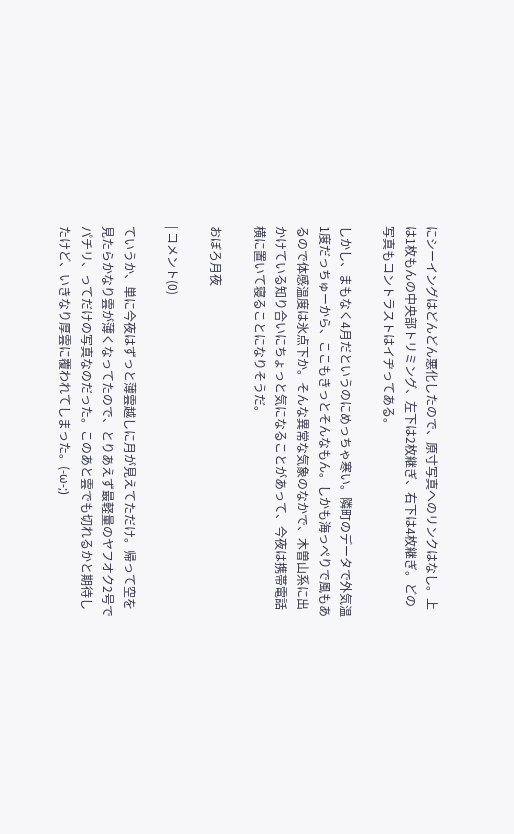にシーイングはどんどん悪化したので、原寸写真へのリンクはなし。上は1枚もんの中央部トリミング、左下は2枚継ぎ、右下は4枚継ぎ。どの写真もコントラストはイヂってある。

しかし、まもなく4月だというのにめっちゃ寒い。隣町のデータで外気温1度だっちゅーから、ここもきっとそんなもん。しかも海っぺりで風もあるので体感温度は氷点下か。そんな異常な気象のなかで、木曽山系に出かけている知り合いにちょっと気になることがあって、今夜は携帯電話横に置いて寝ることになりそうだ。

おぼろ月夜

| コメント(0)

ていうか、単に今夜はずっと薄雲越しに月が見えてただけ。帰って空を見たらかなり雲が薄くなってたので、とりあえず最軽量のヤフオク2号でパチリ、ってだけの写真なのだった。このあと雲でも切れるかと期待したけど、いきなり厚雲に覆われてしまった。(-ω-;)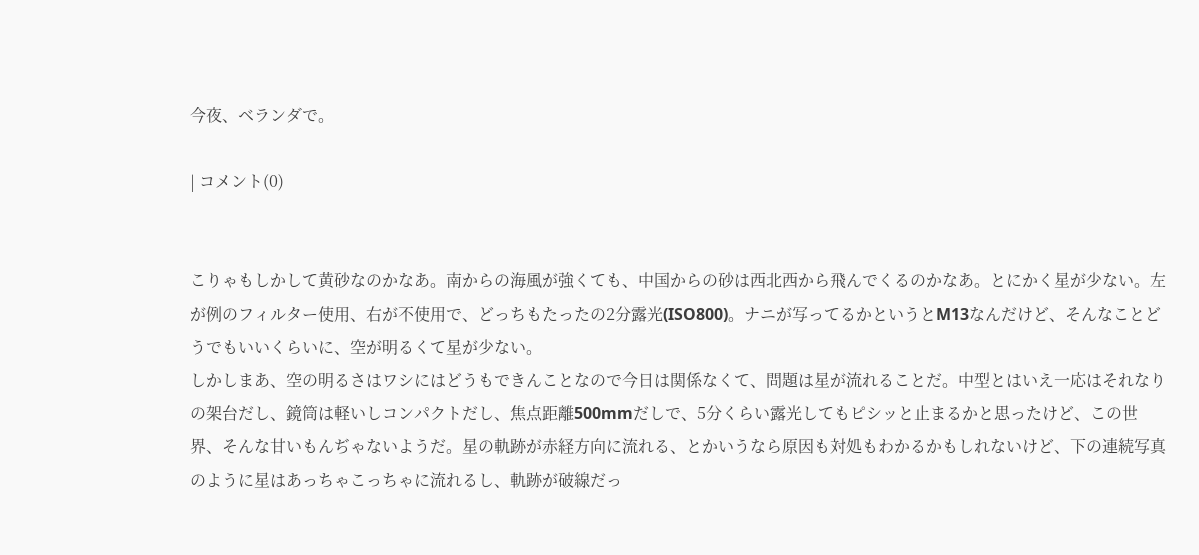今夜、ベランダで。

| コメント(0)


こりゃもしかして黄砂なのかなあ。南からの海風が強くても、中国からの砂は西北西から飛んでくるのかなあ。とにかく星が少ない。左が例のフィルター使用、右が不使用で、どっちもたったの2分露光(ISO800)。ナニが写ってるかというとM13なんだけど、そんなことどうでもいいくらいに、空が明るくて星が少ない。
しかしまあ、空の明るさはワシにはどうもできんことなので今日は関係なくて、問題は星が流れることだ。中型とはいえ一応はそれなりの架台だし、鏡筒は軽いしコンパクトだし、焦点距離500mmだしで、5分くらい露光してもピシッと止まるかと思ったけど、この世界、そんな甘いもんぢゃないようだ。星の軌跡が赤経方向に流れる、とかいうなら原因も対処もわかるかもしれないけど、下の連続写真のように星はあっちゃこっちゃに流れるし、軌跡が破線だっ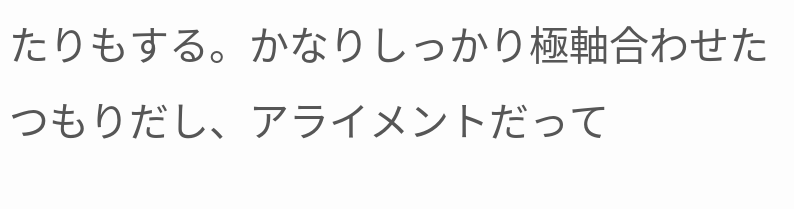たりもする。かなりしっかり極軸合わせたつもりだし、アライメントだって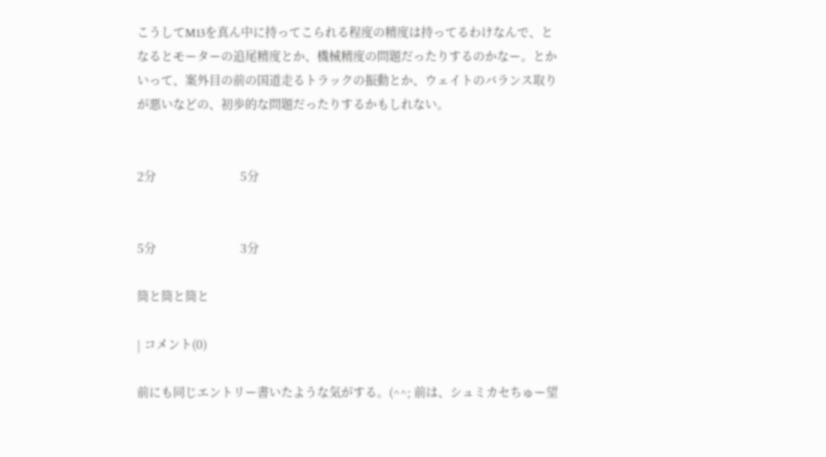こうしてM13を真ん中に持ってこられる程度の精度は持ってるわけなんで、となるとモーターの追尾精度とか、機械精度の問題だったりするのかなー。とかいって、案外目の前の国道走るトラックの振動とか、ウェイトのバランス取りが悪いなどの、初歩的な問題だったりするかもしれない。


2分                            5分


5分                            3分

筒と筒と筒と

| コメント(0)

前にも同じエントリー書いたような気がする。(^^; 前は、シュミカセちゅー望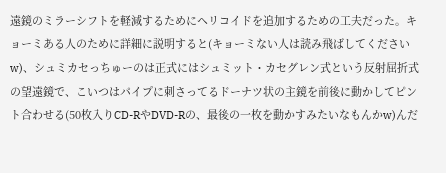遠鏡のミラーシフトを軽減するためにヘリコイドを追加するための工夫だった。キョーミある人のために詳細に説明すると(キョーミない人は読み飛ばしてくださいw)、シュミカセっちゅーのは正式にはシュミット・カセグレン式という反射屈折式の望遠鏡で、こいつはパイプに刺さってるドーナツ状の主鏡を前後に動かしてピント合わせる(50枚入りCD-RやDVD-Rの、最後の一枚を動かすみたいなもんかw)んだ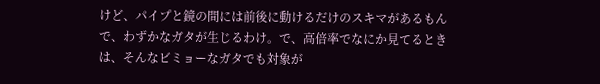けど、パイプと鏡の間には前後に動けるだけのスキマがあるもんで、わずかなガタが生じるわけ。で、高倍率でなにか見てるときは、そんなビミョーなガタでも対象が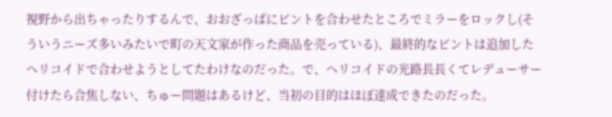視野から出ちゃったりするんで、おおざっぱにピントを合わせたところでミラーをロックし(そういうニーズ多いみたいで町の天文家が作った商品を売っている)、最終的なピントは追加したヘリコイドで合わせようとしてたわけなのだった。で、ヘリコイドの光路長長くてレデューサー付けたら合焦しない、ちゅー問題はあるけど、当初の目的はほぼ達成できたのだった。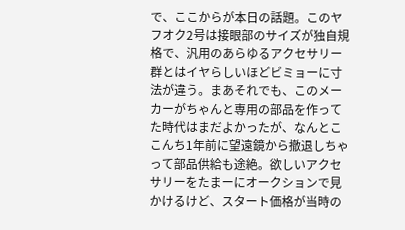で、ここからが本日の話題。このヤフオク2号は接眼部のサイズが独自規格で、汎用のあらゆるアクセサリー群とはイヤらしいほどビミョーに寸法が違う。まあそれでも、このメーカーがちゃんと専用の部品を作ってた時代はまだよかったが、なんとここんち1年前に望遠鏡から撤退しちゃって部品供給も途絶。欲しいアクセサリーをたまーにオークションで見かけるけど、スタート価格が当時の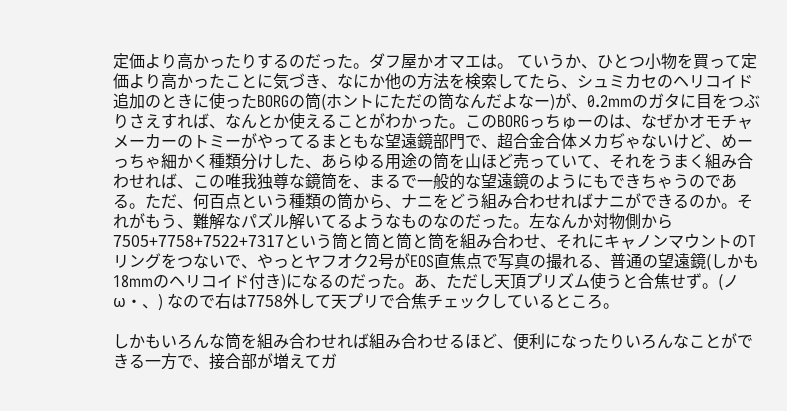定価より高かったりするのだった。ダフ屋かオマエは。 ていうか、ひとつ小物を買って定価より高かったことに気づき、なにか他の方法を検索してたら、シュミカセのヘリコイド追加のときに使ったBORGの筒(ホントにただの筒なんだよなー)が、0.2mmのガタに目をつぶりさえすれば、なんとか使えることがわかった。このBORGっちゅーのは、なぜかオモチャメーカーのトミーがやってるまともな望遠鏡部門で、超合金合体メカぢゃないけど、めーっちゃ細かく種類分けした、あらゆる用途の筒を山ほど売っていて、それをうまく組み合わせれば、この唯我独尊な鏡筒を、まるで一般的な望遠鏡のようにもできちゃうのである。ただ、何百点という種類の筒から、ナニをどう組み合わせればナニができるのか。それがもう、難解なパズル解いてるようなものなのだった。左なんか対物側から7505+7758+7522+7317という筒と筒と筒と筒を組み合わせ、それにキャノンマウントのTリングをつないで、やっとヤフオク2号がEOS直焦点で写真の撮れる、普通の望遠鏡(しかも18mmのヘリコイド付き)になるのだった。あ、ただし天頂プリズム使うと合焦せず。(ノω・、) なので右は7758外して天プリで合焦チェックしているところ。

しかもいろんな筒を組み合わせれば組み合わせるほど、便利になったりいろんなことができる一方で、接合部が増えてガ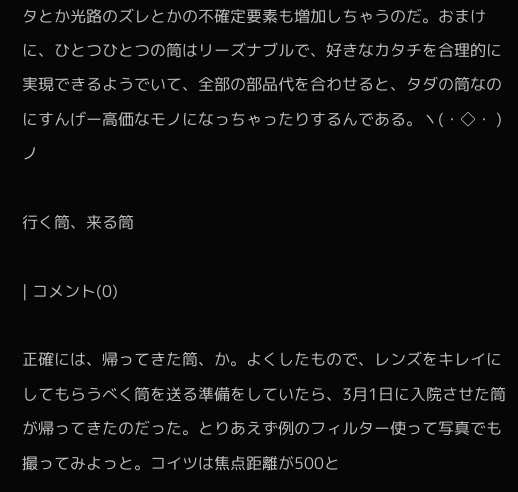タとか光路のズレとかの不確定要素も増加しちゃうのだ。おまけに、ひとつひとつの筒はリーズナブルで、好きなカタチを合理的に実現できるようでいて、全部の部品代を合わせると、タダの筒なのにすんげー高価なモノになっちゃったりするんである。ヽ(・◇・ )ノ

行く筒、来る筒

| コメント(0)

正確には、帰ってきた筒、か。よくしたもので、レンズをキレイにしてもらうべく筒を送る準備をしていたら、3月1日に入院させた筒が帰ってきたのだった。とりあえず例のフィルター使って写真でも撮ってみよっと。コイツは焦点距離が500と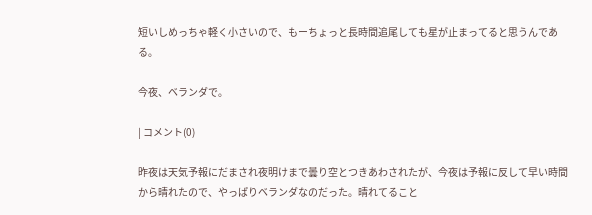短いしめっちゃ軽く小さいので、もーちょっと長時間追尾しても星が止まってると思うんである。

今夜、ベランダで。

| コメント(0)

昨夜は天気予報にだまされ夜明けまで曇り空とつきあわされたが、今夜は予報に反して早い時間から晴れたので、やっぱりベランダなのだった。晴れてること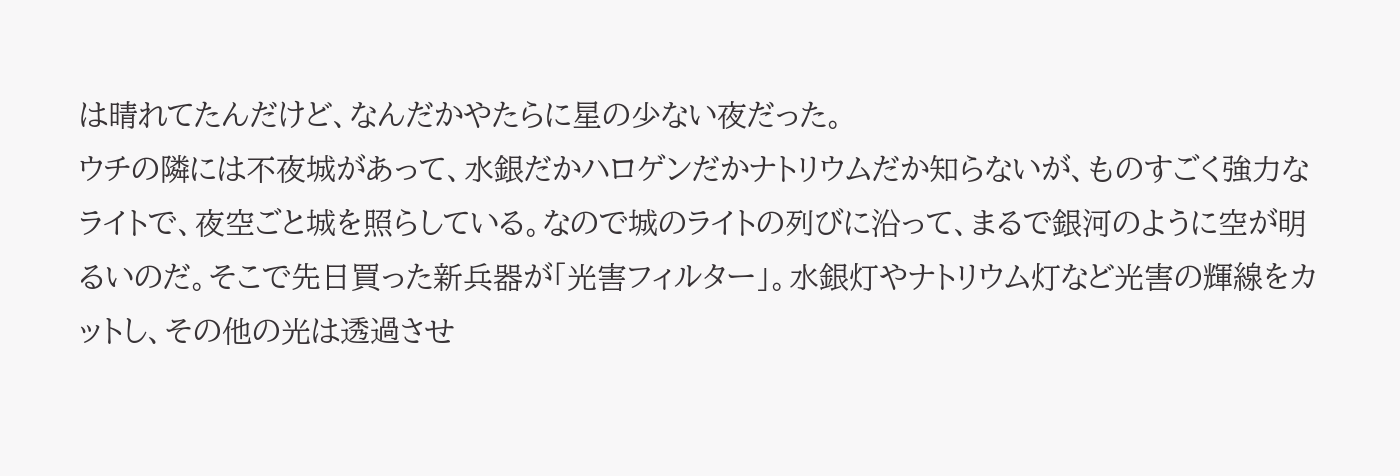は晴れてたんだけど、なんだかやたらに星の少ない夜だった。
ウチの隣には不夜城があって、水銀だかハロゲンだかナトリウムだか知らないが、ものすごく強力なライトで、夜空ごと城を照らしている。なので城のライトの列びに沿って、まるで銀河のように空が明るいのだ。そこで先日買った新兵器が「光害フィルター」。水銀灯やナトリウム灯など光害の輝線をカットし、その他の光は透過させ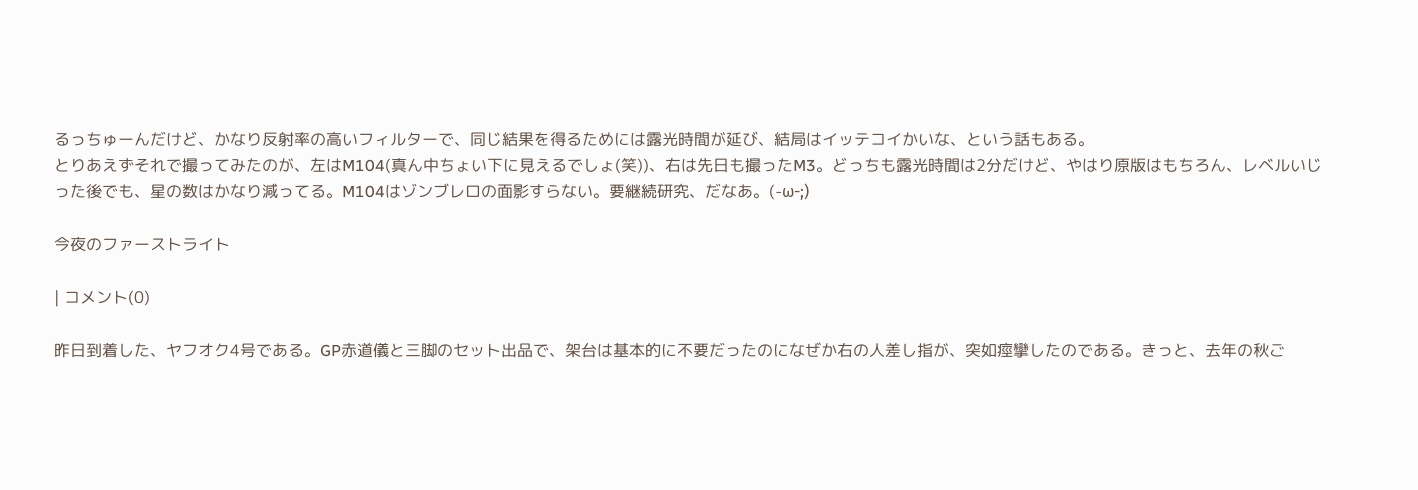るっちゅーんだけど、かなり反射率の高いフィルターで、同じ結果を得るためには露光時間が延び、結局はイッテコイかいな、という話もある。
とりあえずそれで撮ってみたのが、左はM104(真ん中ちょい下に見えるでしょ(笑))、右は先日も撮ったM3。どっちも露光時間は2分だけど、やはり原版はもちろん、レベルいじった後でも、星の数はかなり減ってる。M104はゾンブレロの面影すらない。要継続研究、だなあ。(-ω-;)

今夜のファーストライト

| コメント(0)

昨日到着した、ヤフオク4号である。GP赤道儀と三脚のセット出品で、架台は基本的に不要だったのになぜか右の人差し指が、突如痙攣したのである。きっと、去年の秋ご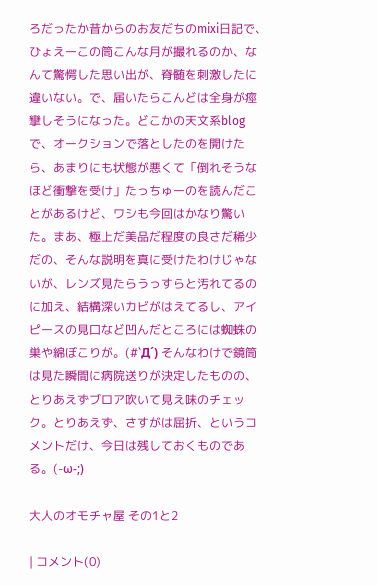ろだったか昔からのお友だちのmixi日記で、ひょえーこの筒こんな月が撮れるのか、なんて驚愕した思い出が、脊髄を刺激したに違いない。で、届いたらこんどは全身が痙攣しそうになった。どこかの天文系blogで、オークションで落としたのを開けたら、あまりにも状態が悪くて「倒れそうなほど衝撃を受け」たっちゅーのを読んだことがあるけど、ワシも今回はかなり驚いた。まあ、極上だ美品だ程度の良さだ稀少だの、そんな説明を真に受けたわけじゃないが、レンズ見たらうっすらと汚れてるのに加え、結構深いカビがはえてるし、アイピースの見口など凹んだところには蜘蛛の巣や綿ぼこりが。(#`Д´) そんなわけで鏡筒は見た瞬間に病院送りが決定したものの、とりあえずブロア吹いて見え味のチェック。とりあえず、さすがは屈折、というコメントだけ、今日は残しておくものである。(-ω-;)

大人のオモチャ屋 その1と2

| コメント(0)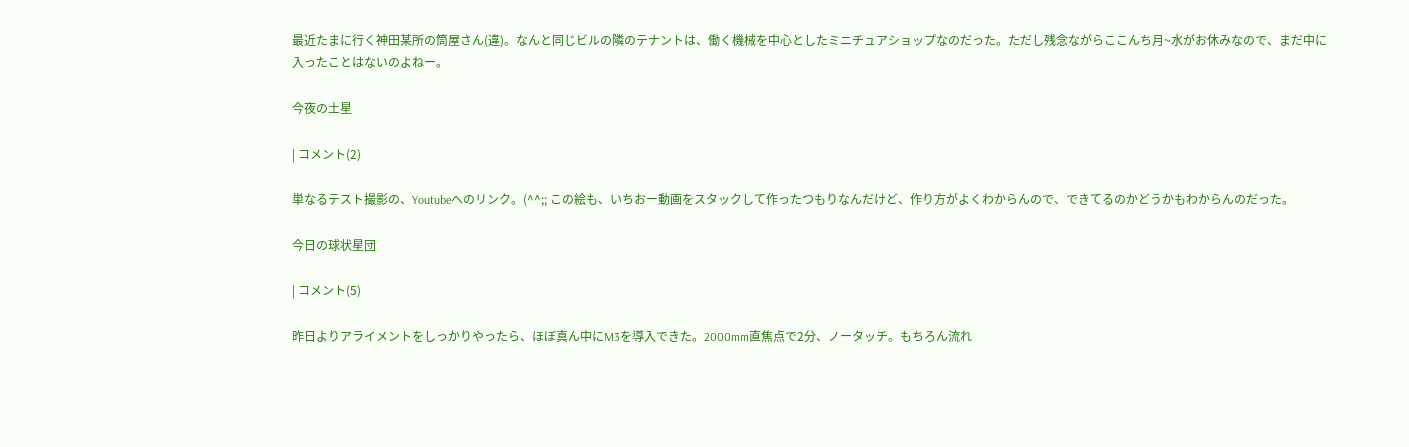最近たまに行く神田某所の筒屋さん(違)。なんと同じビルの隣のテナントは、働く機械を中心としたミニチュアショップなのだった。ただし残念ながらここんち月~水がお休みなので、まだ中に入ったことはないのよねー。

今夜の土星

| コメント(2)

単なるテスト撮影の、Youtubeへのリンク。(^^;; この絵も、いちおー動画をスタックして作ったつもりなんだけど、作り方がよくわからんので、できてるのかどうかもわからんのだった。

今日の球状星団

| コメント(5)

昨日よりアライメントをしっかりやったら、ほぼ真ん中にM3を導入できた。2000mm直焦点で2分、ノータッチ。もちろん流れ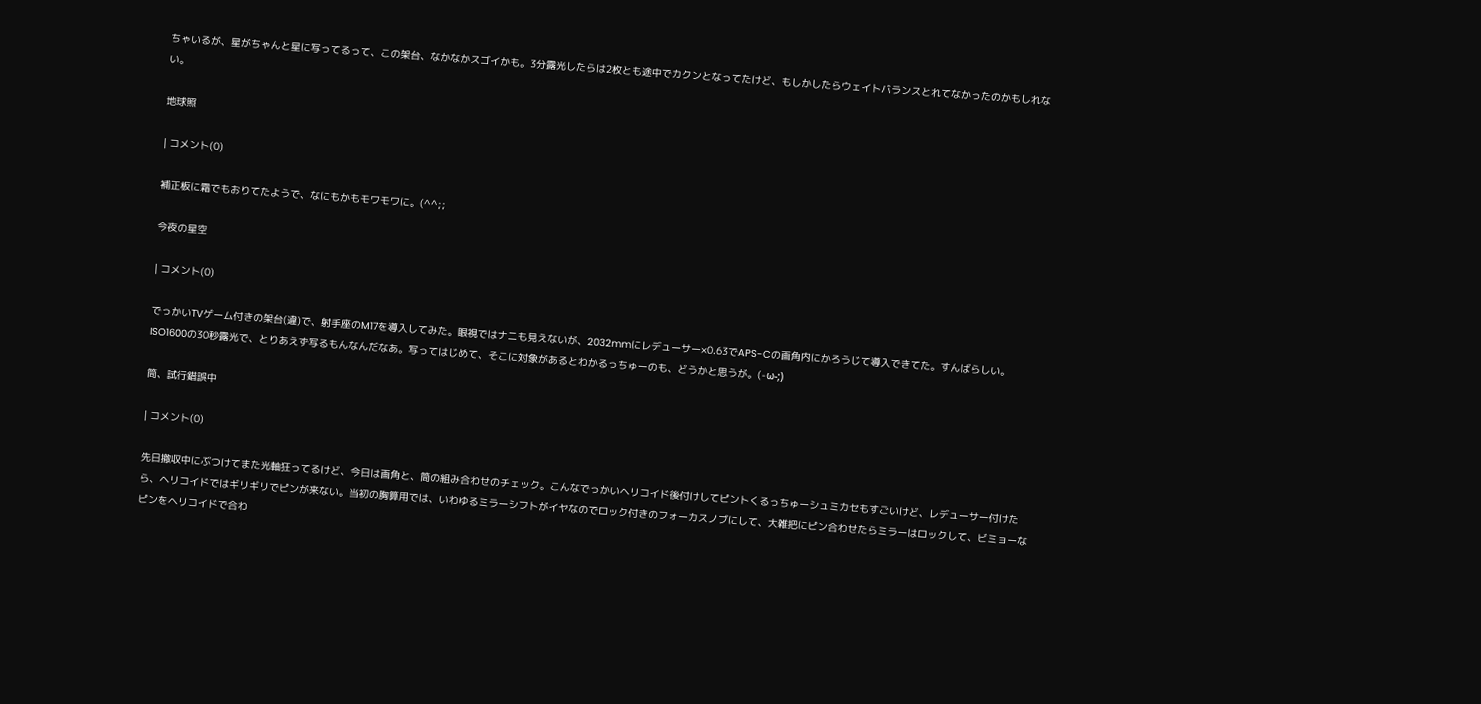ちゃいるが、星がちゃんと星に写ってるって、この架台、なかなかスゴイかも。3分露光したらは2枚とも途中でカクンとなってたけど、もしかしたらウェイトバランスとれてなかったのかもしれない。

地球照

| コメント(0)

補正板に霜でもおりてたようで、なにもかもモワモワに。(^^;;

今夜の星空

| コメント(0)

でっかいTVゲーム付きの架台(違)で、射手座のM17を導入してみた。眼視ではナニも見えないが、2032mmにレデューサー×0.63でAPS-Cの画角内にかろうじて導入できてた。すんばらしい。ISO1600の30秒露光で、とりあえず写るもんなんだなあ。写ってはじめて、そこに対象があるとわかるっちゅーのも、どうかと思うが。(-ω-;)

筒、試行錯誤中

| コメント(0)

先日撤収中にぶつけてまた光軸狂ってるけど、今日は画角と、筒の組み合わせのチェック。こんなでっかいヘリコイド後付けしてピントくるっちゅーシュミカセもすごいけど、レデューサー付けたら、ヘリコイドではギリギリでピンが来ない。当初の胸算用では、いわゆるミラーシフトがイヤなのでロック付きのフォーカスノブにして、大雑把にピン合わせたらミラーはロックして、ビミョーなピンをヘリコイドで合わ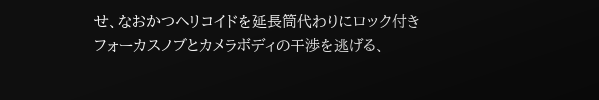せ、なおかつヘリコイドを延長筒代わりにロック付きフォーカスノブとカメラボディの干渉を逃げる、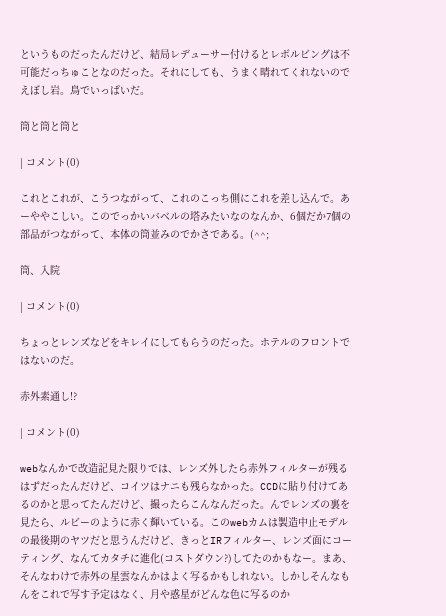というものだったんだけど、結局レデューサー付けるとレボルビングは不可能だっちゅことなのだった。それにしても、うまく晴れてくれないのでえぼし岩。鳥でいっぱいだ。

筒と筒と筒と

| コメント(0)

これとこれが、こうつながって、これのこっち側にこれを差し込んで。あーややこしい。このでっかいバベルの塔みたいなのなんか、6個だか7個の部品がつながって、本体の筒並みのでかさである。(^^;

筒、入院

| コメント(0)

ちょっとレンズなどをキレイにしてもらうのだった。ホテルのフロントではないのだ。

赤外素通し!?

| コメント(0)

webなんかで改造記見た限りでは、レンズ外したら赤外フィルターが残るはずだったんだけど、コイツはナニも残らなかった。CCDに貼り付けてあるのかと思ってたんだけど、撮ったらこんなんだった。んでレンズの裏を見たら、ルビーのように赤く輝いている。このwebカムは製造中止モデルの最後期のヤツだと思うんだけど、きっとIRフィルター、レンズ面にコーティング、なんてカタチに進化(コストダウン?)してたのかもなー。まあ、そんなわけで赤外の星雲なんかはよく写るかもしれない。しかしそんなもんをこれで写す予定はなく、月や惑星がどんな色に写るのか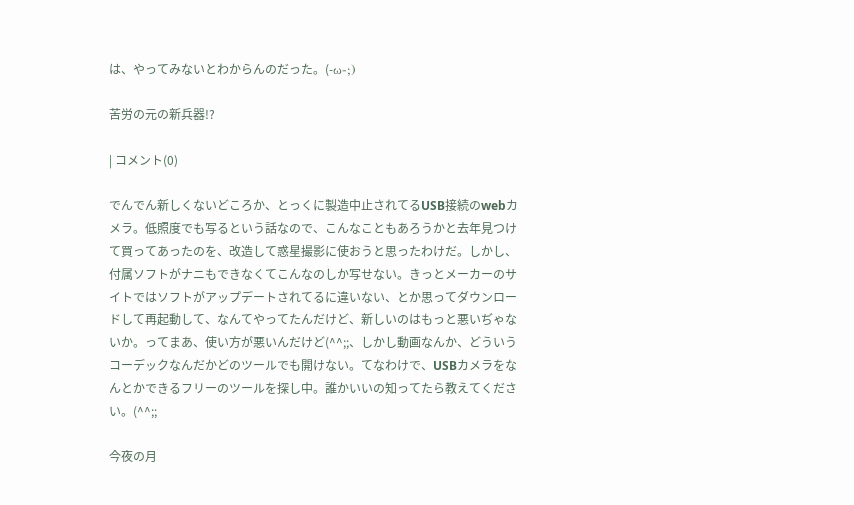は、やってみないとわからんのだった。(-ω-;)

苦労の元の新兵器!?

| コメント(0)

でんでん新しくないどころか、とっくに製造中止されてるUSB接続のwebカメラ。低照度でも写るという話なので、こんなこともあろうかと去年見つけて買ってあったのを、改造して惑星撮影に使おうと思ったわけだ。しかし、付属ソフトがナニもできなくてこんなのしか写せない。きっとメーカーのサイトではソフトがアップデートされてるに違いない、とか思ってダウンロードして再起動して、なんてやってたんだけど、新しいのはもっと悪いぢゃないか。ってまあ、使い方が悪いんだけど(^^;;、しかし動画なんか、どういうコーデックなんだかどのツールでも開けない。てなわけで、USBカメラをなんとかできるフリーのツールを探し中。誰かいいの知ってたら教えてください。(^^;;

今夜の月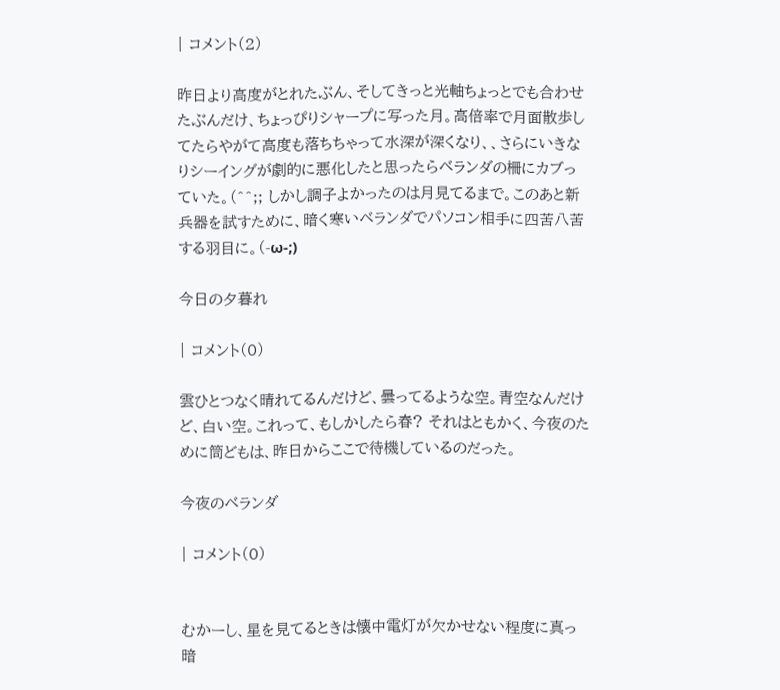| コメント(2)

昨日より高度がとれたぶん、そしてきっと光軸ちょっとでも合わせたぶんだけ、ちょっぴりシャープに写った月。高倍率で月面散歩してたらやがて高度も落ちちゃって水深が深くなり、、さらにいきなりシーイングが劇的に悪化したと思ったらベランダの柵にカブっていた。(^^;; しかし調子よかったのは月見てるまで。このあと新兵器を試すために、暗く寒いベランダでパソコン相手に四苦八苦する羽目に。(-ω-;)

今日の夕暮れ

| コメント(0)

雲ひとつなく晴れてるんだけど、曇ってるような空。青空なんだけど、白い空。これって、もしかしたら春? それはともかく、今夜のために筒どもは、昨日からここで待機しているのだった。

今夜のベランダ

| コメント(0)


むかーし、星を見てるときは懐中電灯が欠かせない程度に真っ暗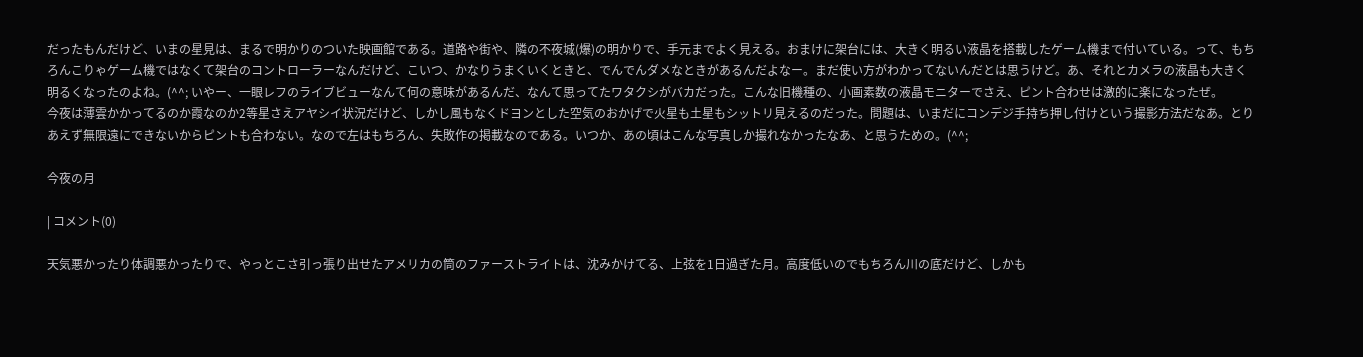だったもんだけど、いまの星見は、まるで明かりのついた映画館である。道路や街や、隣の不夜城(爆)の明かりで、手元までよく見える。おまけに架台には、大きく明るい液晶を搭載したゲーム機まで付いている。って、もちろんこりゃゲーム機ではなくて架台のコントローラーなんだけど、こいつ、かなりうまくいくときと、でんでんダメなときがあるんだよなー。まだ使い方がわかってないんだとは思うけど。あ、それとカメラの液晶も大きく明るくなったのよね。(^^; いやー、一眼レフのライブビューなんて何の意味があるんだ、なんて思ってたワタクシがバカだった。こんな旧機種の、小画素数の液晶モニターでさえ、ピント合わせは激的に楽になったぜ。
今夜は薄雲かかってるのか霞なのか2等星さえアヤシイ状況だけど、しかし風もなくドヨンとした空気のおかげで火星も土星もシットリ見えるのだった。問題は、いまだにコンデジ手持ち押し付けという撮影方法だなあ。とりあえず無限遠にできないからピントも合わない。なので左はもちろん、失敗作の掲載なのである。いつか、あの頃はこんな写真しか撮れなかったなあ、と思うための。(^^;

今夜の月

| コメント(0)

天気悪かったり体調悪かったりで、やっとこさ引っ張り出せたアメリカの筒のファーストライトは、沈みかけてる、上弦を1日過ぎた月。高度低いのでもちろん川の底だけど、しかも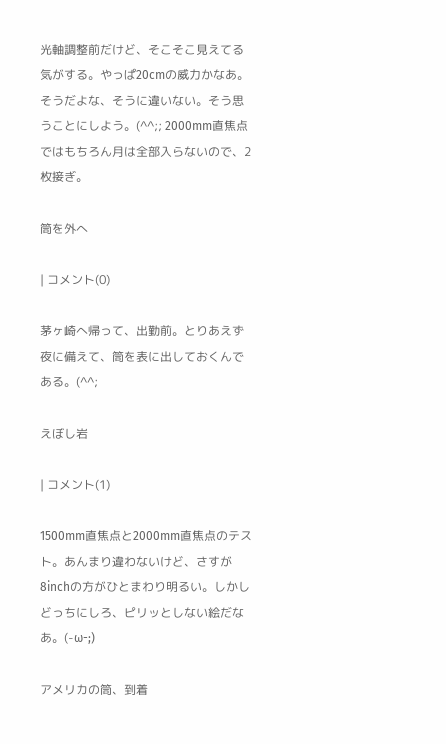光軸調整前だけど、そこそこ見えてる気がする。やっぱ20cmの威力かなあ。そうだよな、そうに違いない。そう思うことにしよう。(^^;; 2000mm直焦点ではもちろん月は全部入らないので、2枚接ぎ。

筒を外へ

| コメント(0)

茅ヶ崎へ帰って、出勤前。とりあえず夜に備えて、筒を表に出しておくんである。(^^;

えぼし岩

| コメント(1)

1500mm直焦点と2000mm直焦点のテスト。あんまり違わないけど、さすが8inchの方がひとまわり明るい。しかしどっちにしろ、ピリッとしない絵だなあ。(-ω-;)

アメリカの筒、到着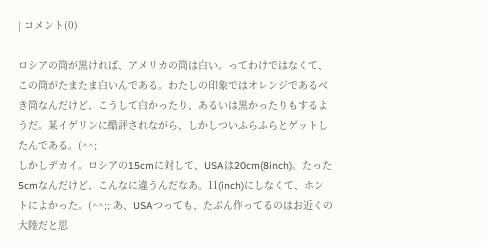| コメント(0)

ロシアの筒が黒ければ、アメリカの筒は白い。ってわけではなくて、この筒がたまたま白いんである。わたしの印象ではオレンジであるべき筒なんだけど、こうして白かったり、あるいは黒かったりもするようだ。某イゲリンに酷評されながら、しかしついふらふらとゲットしたんである。(^^;
しかしデカイ。ロシアの15cmに対して、USAは20cm(8inch)。たった5cmなんだけど、こんなに違うんだなあ。11(inch)にしなくて、ホントによかった。(^^;; あ、USAつっても、たぶん作ってるのはお近くの大陸だと思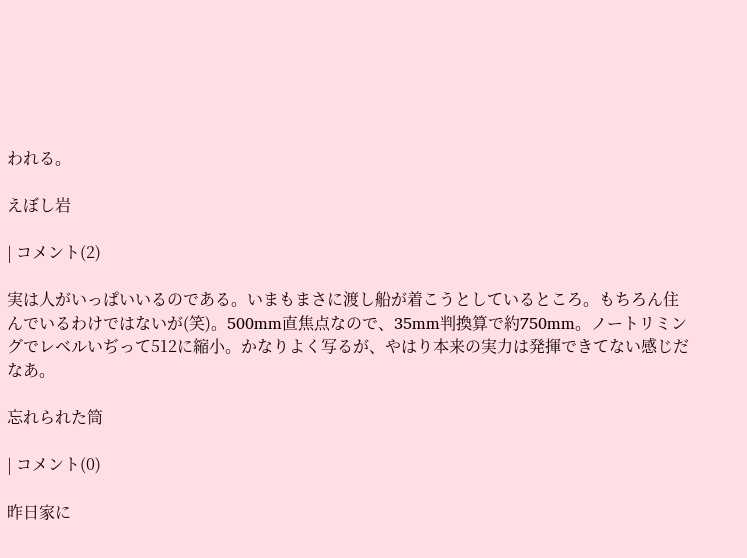われる。

えぼし岩

| コメント(2)

実は人がいっぱいいるのである。いまもまさに渡し船が着こうとしているところ。もちろん住んでいるわけではないが(笑)。500mm直焦点なので、35mm判換算で約750mm。ノートリミングでレベルいぢって512に縮小。かなりよく写るが、やはり本来の実力は発揮できてない感じだなあ。

忘れられた筒

| コメント(0)

昨日家に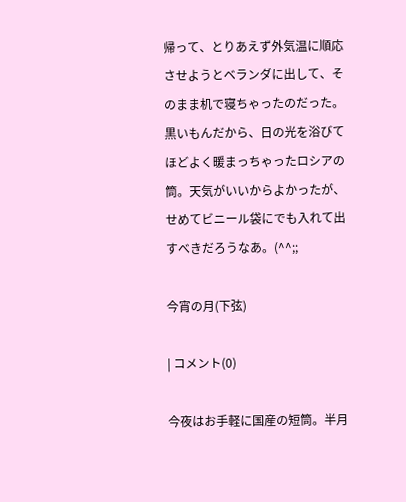帰って、とりあえず外気温に順応させようとベランダに出して、そのまま机で寝ちゃったのだった。黒いもんだから、日の光を浴びてほどよく暖まっちゃったロシアの筒。天気がいいからよかったが、せめてビニール袋にでも入れて出すべきだろうなあ。(^^;;

今宵の月(下弦)

| コメント(0)

今夜はお手軽に国産の短筒。半月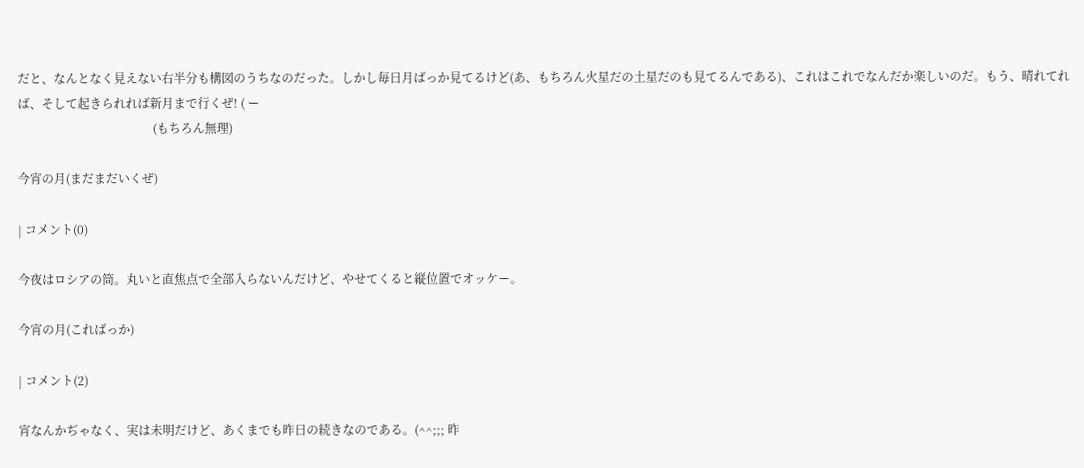だと、なんとなく見えない右半分も構図のうちなのだった。しかし毎日月ばっか見てるけど(あ、もちろん火星だの土星だのも見てるんである)、これはこれでなんだか楽しいのだ。もう、晴れてれば、そして起きられれば新月まで行くぜ! ( ー
                                             (もちろん無理)

今宵の月(まだまだいくぜ)

| コメント(0)

今夜はロシアの筒。丸いと直焦点で全部入らないんだけど、やせてくると縦位置でオッケー。

今宵の月(こればっか)

| コメント(2)

宵なんかぢゃなく、実は未明だけど、あくまでも昨日の続きなのである。(^^;;; 昨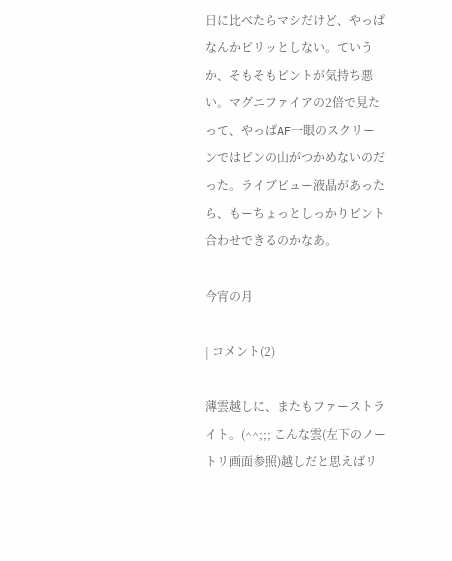日に比べたらマシだけど、やっぱなんかピリッとしない。ていうか、そもそもピントが気持ち悪い。マグニファイアの2倍で見たって、やっぱAF一眼のスクリーンではピンの山がつかめないのだった。ライブビュー液晶があったら、もーちょっとしっかりピント合わせできるのかなあ。

今宵の月

| コメント(2)

薄雲越しに、またもファーストライト。(^^;;; こんな雲(左下のノートリ画面参照)越しだと思えばリ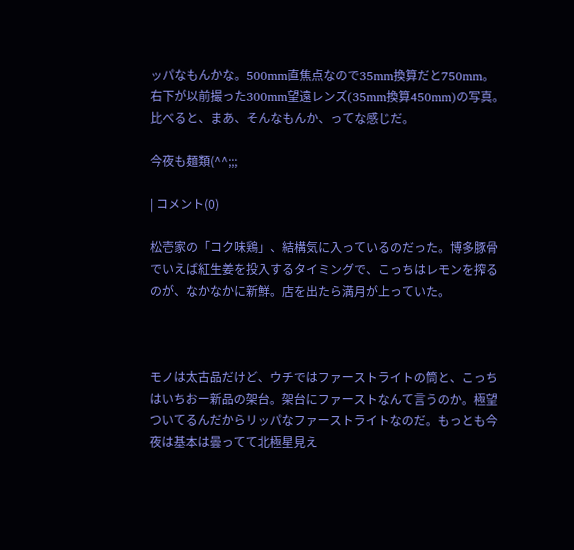ッパなもんかな。500mm直焦点なので35mm換算だと750mm。右下が以前撮った300mm望遠レンズ(35mm換算450mm)の写真。比べると、まあ、そんなもんか、ってな感じだ。

今夜も麺類(^^;;;

| コメント(0)

松壱家の「コク味鶏」、結構気に入っているのだった。博多豚骨でいえば紅生姜を投入するタイミングで、こっちはレモンを搾るのが、なかなかに新鮮。店を出たら満月が上っていた。



モノは太古品だけど、ウチではファーストライトの筒と、こっちはいちおー新品の架台。架台にファーストなんて言うのか。極望ついてるんだからリッパなファーストライトなのだ。もっとも今夜は基本は曇ってて北極星見え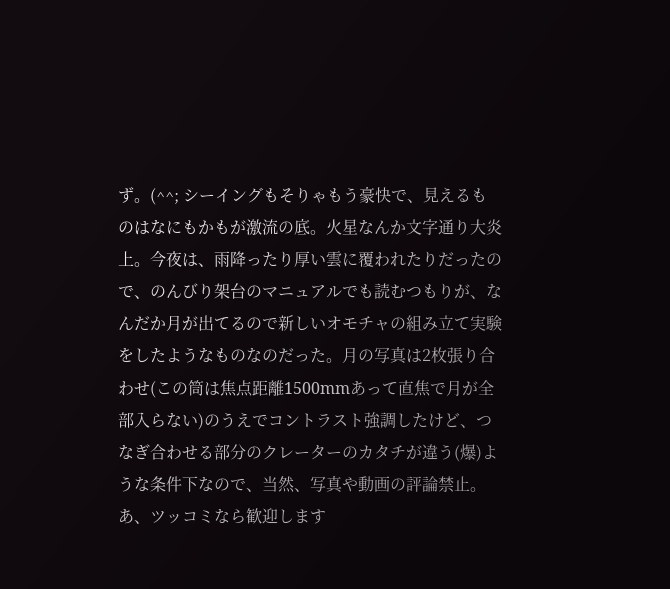ず。(^^; シーイングもそりゃもう豪快で、見えるものはなにもかもが激流の底。火星なんか文字通り大炎上。今夜は、雨降ったり厚い雲に覆われたりだったので、のんびり架台のマニュアルでも読むつもりが、なんだか月が出てるので新しいオモチャの組み立て実験をしたようなものなのだった。月の写真は2枚張り合わせ(この筒は焦点距離1500mmあって直焦で月が全部入らない)のうえでコントラスト強調したけど、つなぎ合わせる部分のクレーターのカタチが違う(爆)ような条件下なので、当然、写真や動画の評論禁止。あ、ツッコミなら歓迎します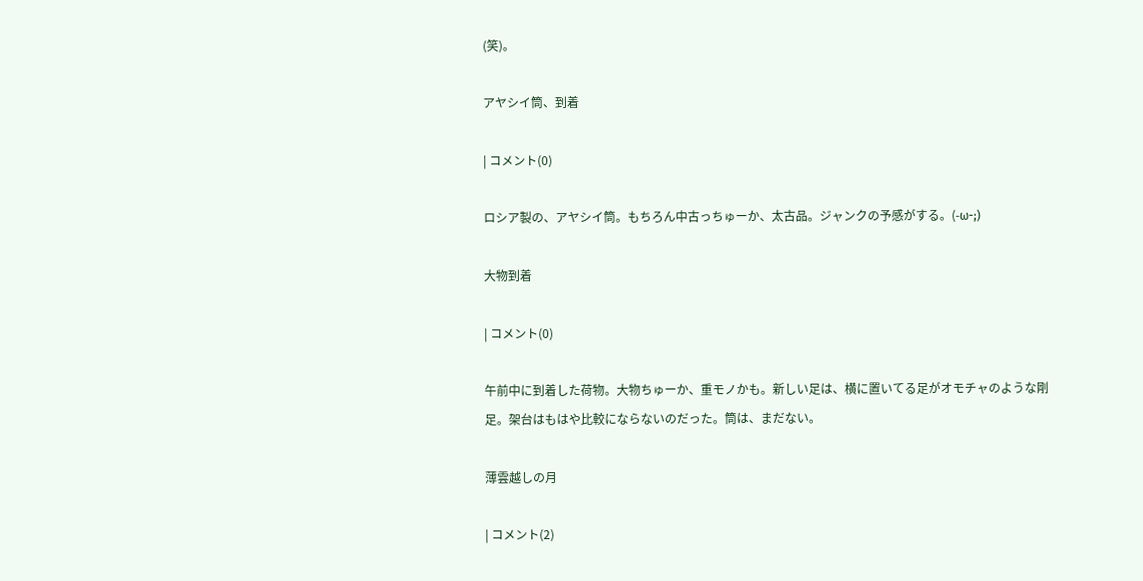(笑)。

アヤシイ筒、到着

| コメント(0)

ロシア製の、アヤシイ筒。もちろん中古っちゅーか、太古品。ジャンクの予感がする。(-ω-;)

大物到着

| コメント(0)

午前中に到着した荷物。大物ちゅーか、重モノかも。新しい足は、横に置いてる足がオモチャのような剛足。架台はもはや比較にならないのだった。筒は、まだない。

薄雲越しの月

| コメント(2)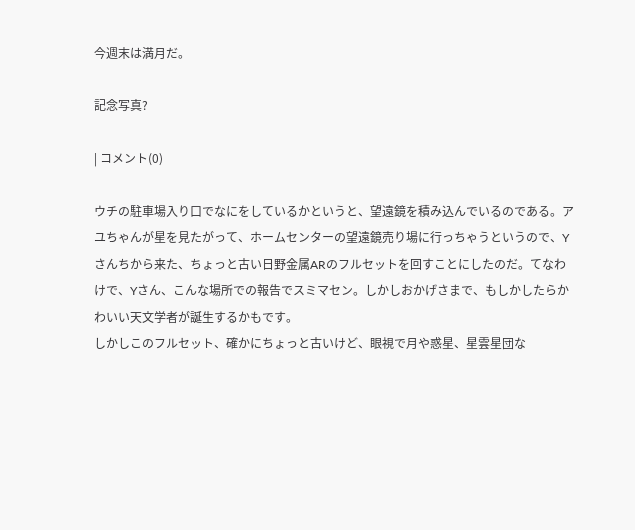今週末は満月だ。

記念写真?

| コメント(0)

ウチの駐車場入り口でなにをしているかというと、望遠鏡を積み込んでいるのである。アユちゃんが星を見たがって、ホームセンターの望遠鏡売り場に行っちゃうというので、Yさんちから来た、ちょっと古い日野金属ARのフルセットを回すことにしたのだ。てなわけで、Yさん、こんな場所での報告でスミマセン。しかしおかげさまで、もしかしたらかわいい天文学者が誕生するかもです。
しかしこのフルセット、確かにちょっと古いけど、眼視で月や惑星、星雲星団な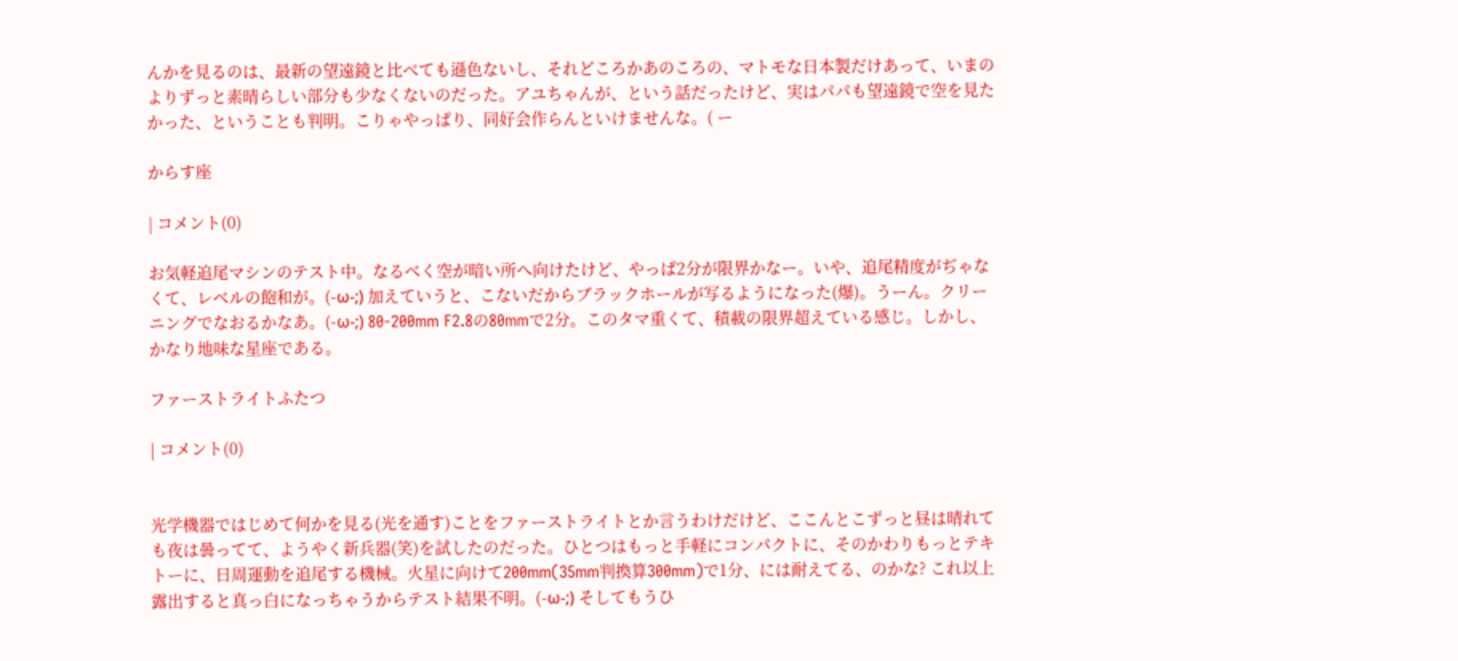んかを見るのは、最新の望遠鏡と比べても遜色ないし、それどころかあのころの、マトモな日本製だけあって、いまのよりずっと素晴らしい部分も少なくないのだった。アユちゃんが、という話だったけど、実はパパも望遠鏡で空を見たかった、ということも判明。こりゃやっぱり、同好会作らんといけませんな。( ー

からす座

| コメント(0)

お気軽追尾マシンのテスト中。なるべく空が暗い所へ向けたけど、やっぱ2分が限界かなー。いや、追尾精度がぢゃなくて、レベルの飽和が。(-ω-;) 加えていうと、こないだからブラックホールが写るようになった(爆)。うーん。クリーニングでなおるかなあ。(-ω-;) 80-200mm F2.8の80mmで2分。このタマ重くて、積載の限界超えている感じ。しかし、かなり地味な星座である。

ファーストライトふたつ

| コメント(0)


光学機器ではじめて何かを見る(光を通す)ことをファーストライトとか言うわけだけど、ここんとこずっと昼は晴れても夜は曇ってて、ようやく新兵器(笑)を試したのだった。ひとつはもっと手軽にコンパクトに、そのかわりもっとテキトーに、日周運動を追尾する機械。火星に向けて200mm(35mm判換算300mm)で1分、には耐えてる、のかな? これ以上露出すると真っ白になっちゃうからテスト結果不明。(-ω-;) そしてもうひ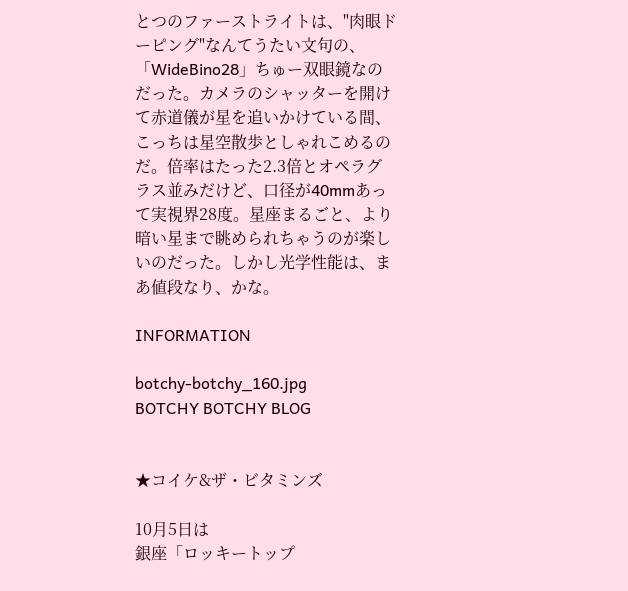とつのファーストライトは、"肉眼ドーピング"なんてうたい文句の、「WideBino28」ちゅー双眼鏡なのだった。カメラのシャッターを開けて赤道儀が星を追いかけている間、こっちは星空散歩としゃれこめるのだ。倍率はたった2.3倍とオペラグラス並みだけど、口径が40mmあって実視界28度。星座まるごと、より暗い星まで眺められちゃうのが楽しいのだった。しかし光学性能は、まあ値段なり、かな。

INFORMATION

botchy-botchy_160.jpg
BOTCHY BOTCHY BLOG


★コイケ&ザ・ビタミンズ

10月5日は
銀座「ロッキートップ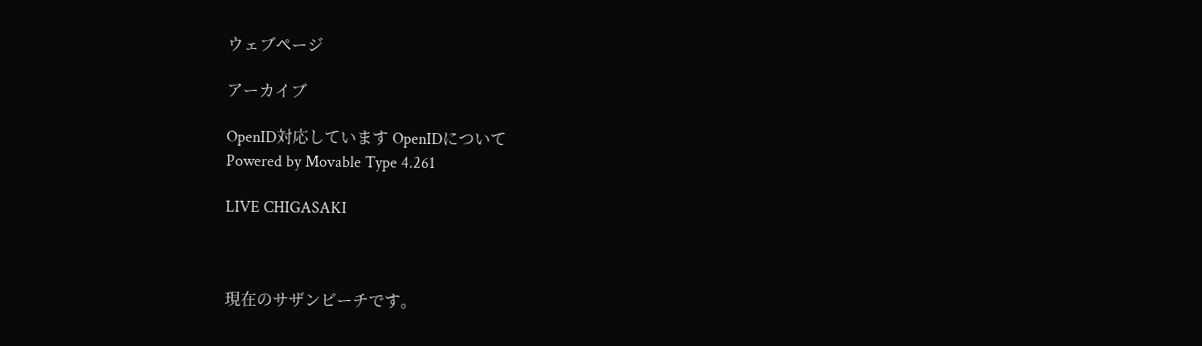ウェブページ

アーカイブ

OpenID対応しています OpenIDについて
Powered by Movable Type 4.261

LIVE CHIGASAKI



現在のサザンビーチです。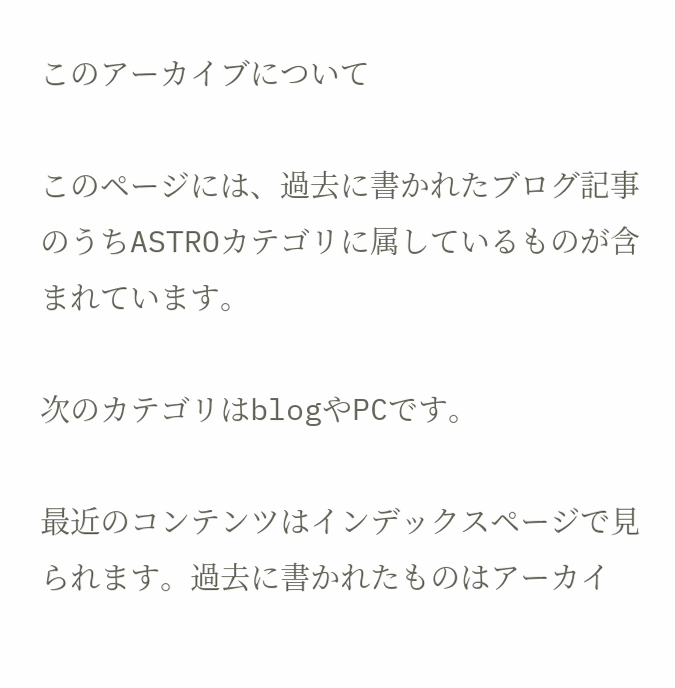このアーカイブについて

このページには、過去に書かれたブログ記事のうちASTROカテゴリに属しているものが含まれています。

次のカテゴリはblogやPCです。

最近のコンテンツはインデックスページで見られます。過去に書かれたものはアーカイ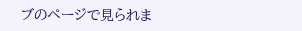ブのページで見られま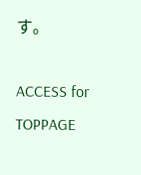す。

ACCESS for TOPPAGE